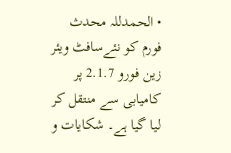• الحمدللہ محدث فورم کو نئےسافٹ ویئر زین فورو 2.1.7 پر کامیابی سے منتقل کر لیا گیا ہے۔ شکایات و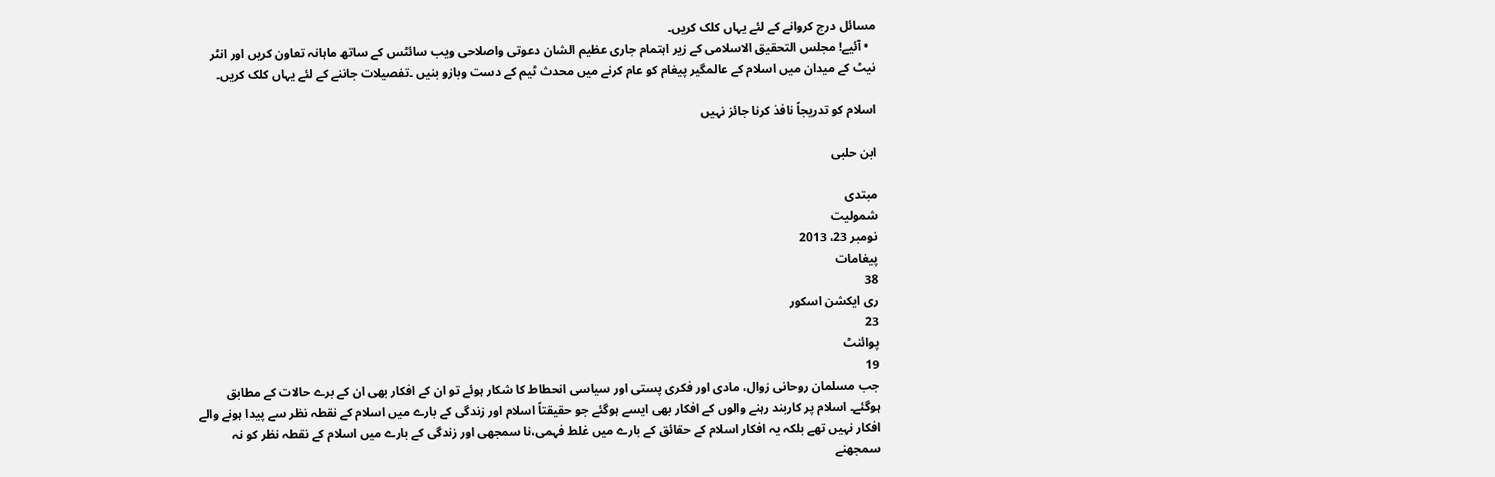مسائل درج کروانے کے لئے یہاں کلک کریں۔
  • آئیے! مجلس التحقیق الاسلامی کے زیر اہتمام جاری عظیم الشان دعوتی واصلاحی ویب سائٹس کے ساتھ ماہانہ تعاون کریں اور انٹر نیٹ کے میدان میں اسلام کے عالمگیر پیغام کو عام کرنے میں محدث ٹیم کے دست وبازو بنیں ۔تفصیلات جاننے کے لئے یہاں کلک کریں۔

اسلام کو تدریجاً نافذ کرنا جائز نہیں

ابن حلبی

مبتدی
شمولیت
نومبر 23، 2013
پیغامات
38
ری ایکشن اسکور
23
پوائنٹ
19
جب مسلمان روحانی زوال، مادی اور فکری پستی اور سیاسی انحطاط کا شکار ہوئے تو ان کے افکار بھی ان کے برے حالات کے مطابق ہوگئے۔ اسلام پر کاربند رہنے والوں کے افکار بھی ایسے ہوگئے جو حقیقتاً اسلام اور زندگی کے بارے میں اسلام کے نقطہ نظر سے پیدا ہونے والے افکار نہیں تھے بلکہ یہ افکار اسلام کے حقائق کے بارے میں غلط فہمی،نا سمجھی اور زندگی کے بارے میں اسلام کے نقطہ نظر کو نہ سمجھنے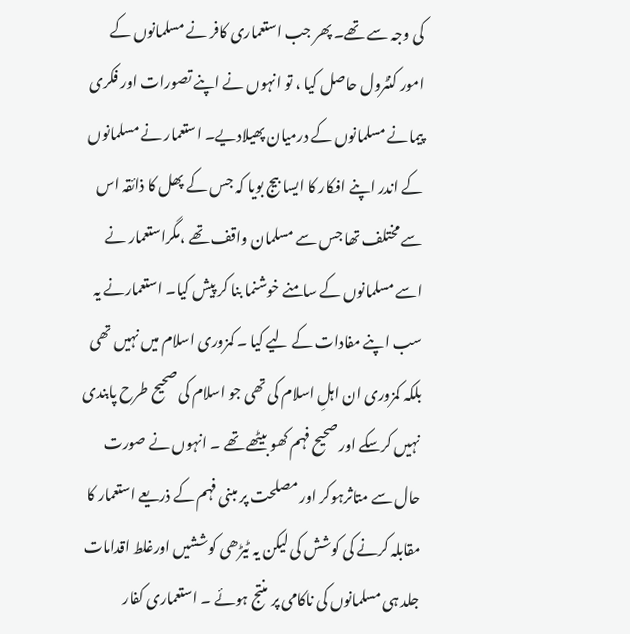کی وجہ سے تھے۔ پھر جب استعماری کافر نے مسلمانوں کے امور کنٹرول حاصل کیا ، تو انہوں نے اپنے تصورات اور فکری پیمانے مسلمانوں کے درمیان پھیلادیے۔ استعمار نے مسلمانوں کے اندر اپنے افکار کا ایسا بیج بویا کہ جس کے پھل کا ذائقہ اس سے مختلف تھا جس سے مسلمان واقف تھے ،مگراستعمار نے اسے مسلمانوں کے سامنے خوشنما بنا کر پیش کیا۔ استعمارنے یہ سب اپنے مفادات کے لیے کیا ۔ کمزوری اسلام میں نہیں تھی بلکہ کمزوری ان اہلِ اسلام کی تھی جو اسلام کی صحیح طرح پابندی نہیں کرسکے اور صحیح فہم کھو بیٹھے تھے ۔ انہوں نے صورت حال سے متاثرہوکر اور مصلحت پر مبنی فہم کے ذریعے استعمار کا مقابلہ کرنے کی کوشش کی لیکن یہ ٹیڑھی کوششیں اورغلط اقدامات جلد ہی مسلمانوں کی ناکامی پر منتج ہوئے ۔ استعماری کفار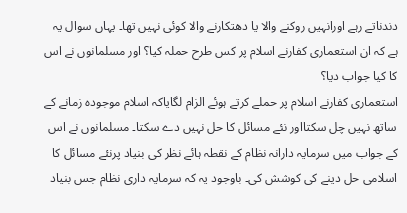دندناتے رہے اورانہیں روکنے والا یا دھتکارنے والا کوئی نہیں تھا۔ یہاں سوال یہ ہے کہ ان استعماری کفارنے اسلام پر کس طرح حملہ کیا؟ اور مسلمانوں نے اس کا کیا جواب دیا؟
استعماری کفارنے اسلام پر حملے کرتے ہوئے الزام لگایاکہ اسلام موجودہ زمانے کے ساتھ نہیں چل سکتااور نئے مسائل کا حل نہیں دے سکتا۔ مسلمانوں نے اس کے جواب میں سرمایہ دارانہ نظام کے نقطہ ہائے نظر کی بنیاد پرنئے مسائل کا اسلامی حل دینے کی کوشش کی۔ باوجود یہ کہ سرمایہ داری نظام جس بنیاد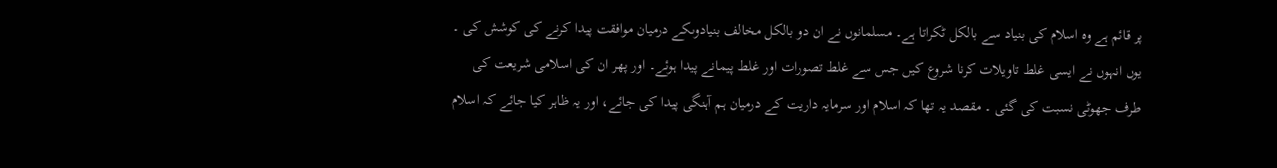پر قائم ہے وہ اسلام کی بنیاد سے بالکل ٹکراتا ہے۔ مسلمانوں نے ان دو بالکل مخالف بنیادوںکے درمیان موافقت پیدا کرنے کی کوشش کی ۔ یوں انہوں نے ایسی غلط تاویلات کرنا شروع کیں جس سے غلط تصورات اور غلط پیمانے پیدا ہوئے۔ اور پھر ان کی اسلامی شریعت کی طرف جھوٹی نسبت کی گئی ۔ مقصد یہ تھا کہ اسلام اور سرمایہ داریت کے درمیان ہم آہنگی پیدا کی جائے، اور یہ ظاہر کیا جائے کہ اسلام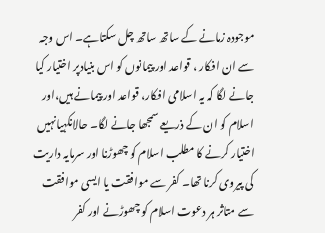موجودہ زمانے کے ساتھ ساتھ چل سکتاہے۔ اس وجہ سے ان افکار ، قواعد اور پیمانوں کو اس بنیادپر اختیار کیا جانے لگا کہ یہ اسلامی افکار، قواعد اور پیمانے ہیں،اور اسلام کو ان کے ذریعے سمجھا جانے لگا۔ حالانکہیانہیں اختیار کرنے کا مطلب اسلام کو چھوڑنا اور سرمایہ داریت کی پیروی کرنا تھا۔ کفر سے موافقت یا ایسی موافقت سے متاثر ہر دعوت اسلام کو چھوڑنے اور کفر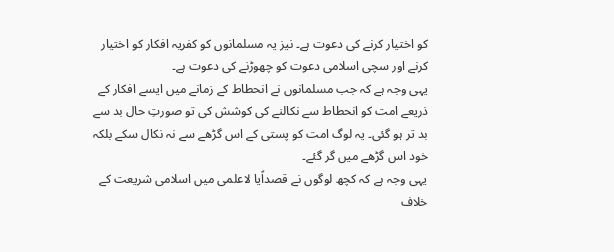کو اختیار کرنے کی دعوت ہے۔ نیز یہ مسلمانوں کو کفریہ افکار کو اختیار کرنے اور سچی اسلامی دعوت کو چھوڑنے کی دعوت ہے۔
یہی وجہ ہے کہ جب مسلمانوں نے انحطاط کے زمانے میں ایسے افکار کے ذریعے امت کو انحطاط سے نکالنے کی کوشش کی تو صورتِ حال بد سے بد تر ہو گئی۔ یہ لوگ امت کو پستی کے اس گڑھے سے نہ نکال سکے بلکہ خود اس گڑھے میں گر گئے۔
یہی وجہ ہے کہ کچھ لوگوں نے قصداًیا لاعلمی میں اسلامی شریعت کے خلاف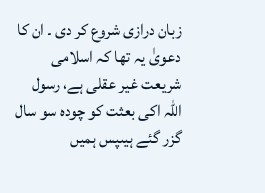زبان درازی شروع کر دی ۔ ان کا دعویٰ یہ تھا کہ اسلامی شریعت غیر عقلی ہے، رسول اللہ اکی بعثت کو چودہ سو سال گزر گئے ہیںپس ہمیں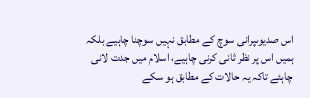اس صدیوںپرانی سوچ کے مطابق نہیں سوچنا چاہیے بلکہ ہمیں اس پر نظر ثانی کرنی چاہیے، اسلام میں جدت لانی چاہئے تاکہ یہ حالات کے مطابق ہو سکے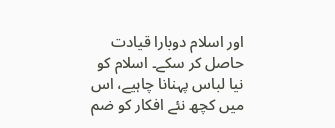اور اسلام دوبارا قیادت حاصل کر سکے۔ اسلام کو نیا لباس پہنانا چاہیے، اس میں کچھ نئے افکار کو ضم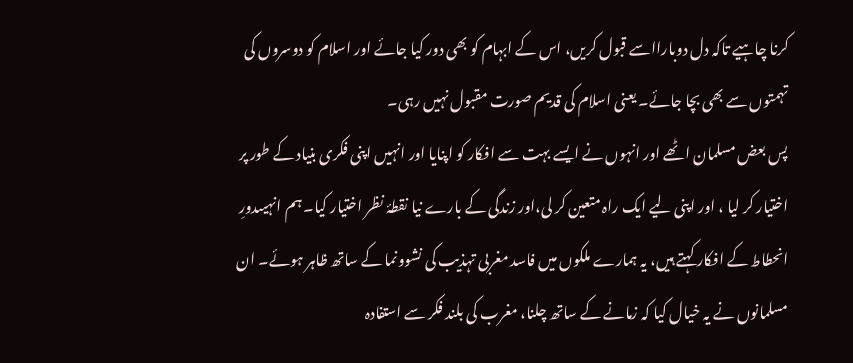کرنا چاہیے تاکہ دل دوبارااسے قبول کریں، اس کے ابہام کو بھی دور کیا جائے اور اسلام کو دوسروں کی تہمتوں سے بھی بچا جائے۔ یعنی اسلام کی قدیم صورت مقبول نہیں رہی۔
پس بعض مسلمان اٹھے اور انہوں نے ایسے بہت سے افکار کو اپنایا اور انہیں اپنی فکری بنیاد کے طور پر اختیار کر لیا ، اور اپنی لیے ایک راہ متعین کر لی،اور زندگی کے بارے نیا نقطۂ نظر اختیار کیا۔ ہم انہیںدورِ انحطاط کے افکار کہتے ہیں، یہ ہمارے ملکوں میں فاسد مغربی تہذیب کی نشوونما کے ساتھ ظاہر ہوئے۔ ان مسلمانوں نے یہ خیال کیا کہ زمانے کے ساتھ چلنا، مغرب کی بلند فکر سے استفادہ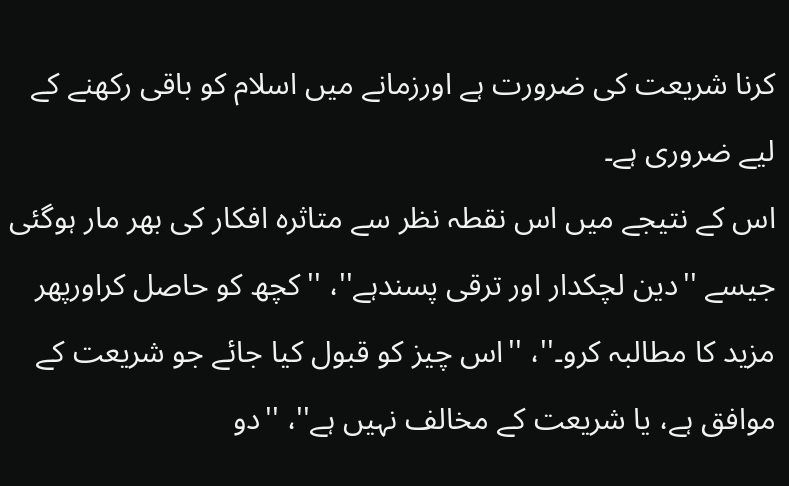کرنا شریعت کی ضرورت ہے اورزمانے میں اسلام کو باقی رکھنے کے لیے ضروری ہے۔
اس کے نتیجے میں اس نقطہ نظر سے متاثرہ افکار کی بھر مار ہوگئی جیسے ''دین لچکدار اور ترقی پسندہے''، ''کچھ کو حاصل کراورپھر مزید کا مطالبہ کرو۔''، ''اس چیز کو قبول کیا جائے جو شریعت کے موافق ہے، یا شریعت کے مخالف نہیں ہے''، ''دو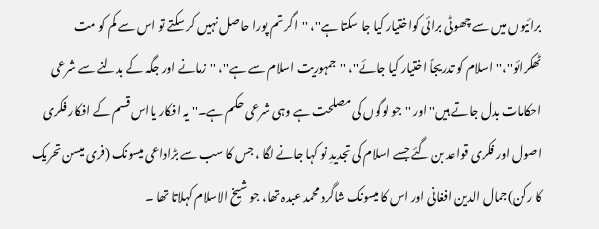برائیوں میں سے چھوٹی برائی کواختیار کیا جا سکتا ہے''، ''اگر تم پورا حاصل نہیں کر سکتے تو اس سے کم کو مت ٹھکرائو''،''اسلام کو تدریجاً اختیار کیا جائے''، ''جمہوریت اسلام سے ہے''، ''زمانے اور جگہ کے بدلنے سے شرعی احکامات بدل جاتے ہیں''اور ''جو لوگوں کی مصلحت ہے وہی شرعی حکم ہے۔'' یہ افکار یااس قسم کے افکار فکری اصول اور فکری قواعد بن گئے جسے اسلام کی تجدیدِ نو کہا جانے لگا ، جس کا سب سے بڑاداعی میسونک (فری میسن تحریک کا رکن)جمال الدین افغانی اور اس کا میسونک شاگرد محمد عبدہ تھا، جو شیخ الاسلام کہلاتا تھا ۔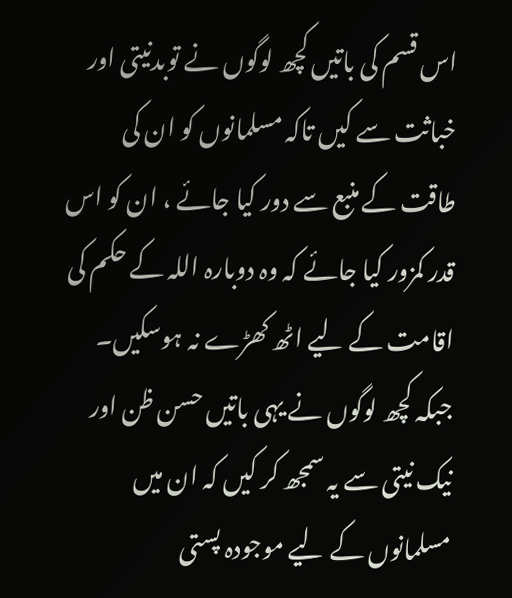اس قسم کی باتیں کچھ لوگوں نے توبدنیتی اور خباثت سے کیں تاکہ مسلمانوں کو ان کی طاقت کے منبع سے دور کیا جائے ، ان کو اس قدر کمزور کیا جائے کہ وہ دوبارہ اللہ کے حکم کی اقامت کے لیے اٹھ کھڑے نہ ہوسکیں۔ جبکہ کچھ لوگوں نے یہی باتیں حسن ظن اور نیک نیتی سے یہ سمجھ کر کیں کہ ان میں مسلمانوں کے لیے موجودہ پستی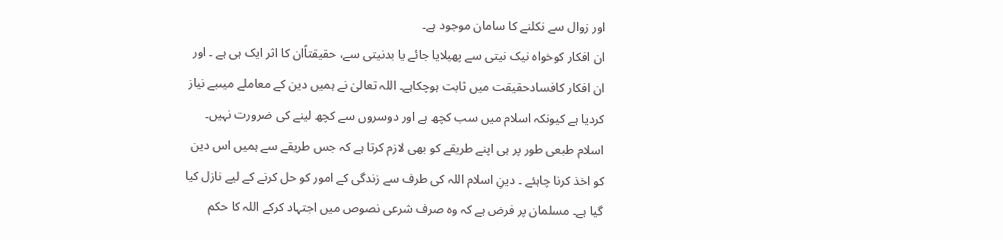اور زوال سے نکلنے کا سامان موجود ہے۔
ان افکار کوخواہ نیک نیتی سے پھیلایا جائے یا بدنیتی سے، حقیقتاًان کا اثر ایک ہی ہے ۔ اور ان افکار کافسادحقیقت میں ثابت ہوچکاہے۔ اللہ تعالیٰ نے ہمیں دین کے معاملے میںبے نیاز کردیا ہے کیونکہ اسلام میں سب کچھ ہے اور دوسروں سے کچھ لینے کی ضرورت نہیں۔ اسلام طبعی طور پر ہی اپنے طریقے کو بھی لازم کرتا ہے کہ جس طریقے سے ہمیں اس دین کو اخذ کرنا چاہئے ۔ دینِ اسلام اللہ کی طرف سے زندگی کے امور کو حل کرنے کے لیے نازل کیا گیا ہے۔ مسلمان پر فرض ہے کہ وہ صرف شرعی نصوص میں اجتہاد کرکے اللہ کا حکم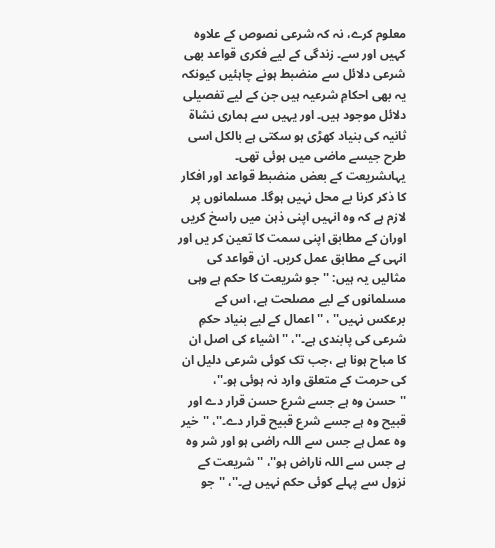معلوم کرے، نہ کہ شرعی نصوص کے علاوہ کہیں اور سے۔ زندگی کے لیے فکری قواعد بھی شرعی دلائل سے منضبط ہونے چاہئیں کیونکہ یہ بھی احکامِ شرعیہ ہیں جن کے لیے تفصیلی دلائل موجود ہیں۔ اور یہیں سے ہماری نشاة ثانیہ کی بنیاد کھڑی ہو سکتی ہے بالکل اسی طرح جیسے ماضی میں ہوئی تھی۔
یہاںشریعت کے بعض منضبط قواعد اور افکار کا ذکر کرنا بے محل نہیں ہوگا۔ مسلمانوں پر لازم ہے کہ وہ انہیں اپنی ذہن میں راسخ کریں اوران کے مطابق اپنی سمت کا تعین کر یں اور انہی کے مطابق عمل کریں۔ ان قواعد کی مثالیں یہ ہیں: ''جو شریعت کا حکم ہے وہی مسلمانوں کے لیے مصلحت ہے، اس کے برعکس نہیں'' ، ''اعمال کے لیے بنیاد حکمِ شرعی کی پابندی ہے۔''، ''اشیاء کی اصل ان کا مباح ہونا ہے ،جب تک کوئی شرعی دلیل ان کی حرمت کے متعلق وارد نہ ہوئی ہو۔''، ''حسن وہ ہے جسے شرع حسن قرار دے اور قبیح وہ ہے جسے شرع قبیح قرار دے۔''، ''خیر وہ عمل ہے جس سے اللہ راضی ہو اور شر وہ ہے جس سے اللہ ناراض ہو''، ''شریعت کے نزول سے پہلے کوئی حکم نہیں ہے۔''، ''جو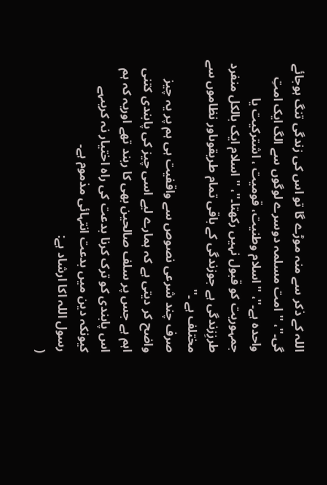اللہ کے ذکر سے منہ موڑے گا تو اس کی زندگی تنگ ہوجائے گی۔''، ''امت مسلمہ دوسرے لوگوں سے الگ ایک امتِ واحدہ ہے۔''، ''اسلام وطنیت، قومیت ، اشترکیت یا جمہوریت کو قبول نہیں رکھتا۔''، ''اسلام ایک بالکل منفرد طرزِزندگی ہے جوزندگی کے باقی تمام طریقوںاور نظاموں سے مختلف ہے ۔''
صرف چند شرعی نصوص سے واقفیت ہی ہم پر یہ چیز واضح کر دیتی ہے کہ ہمارے لیے اسی چیز کی پابندی کتنی اہم ہے جس پر سلف صالحین بھی کا ربند تھے اوریہ کہ ہم اس پابندی کو ترک کرنا بدعت کی راہ اختیار نہ کریںہے کیونکہ دین میں بدعت انتہائی مذموم ہے۔
رسول اللہ اکا ارشاد ہے:
(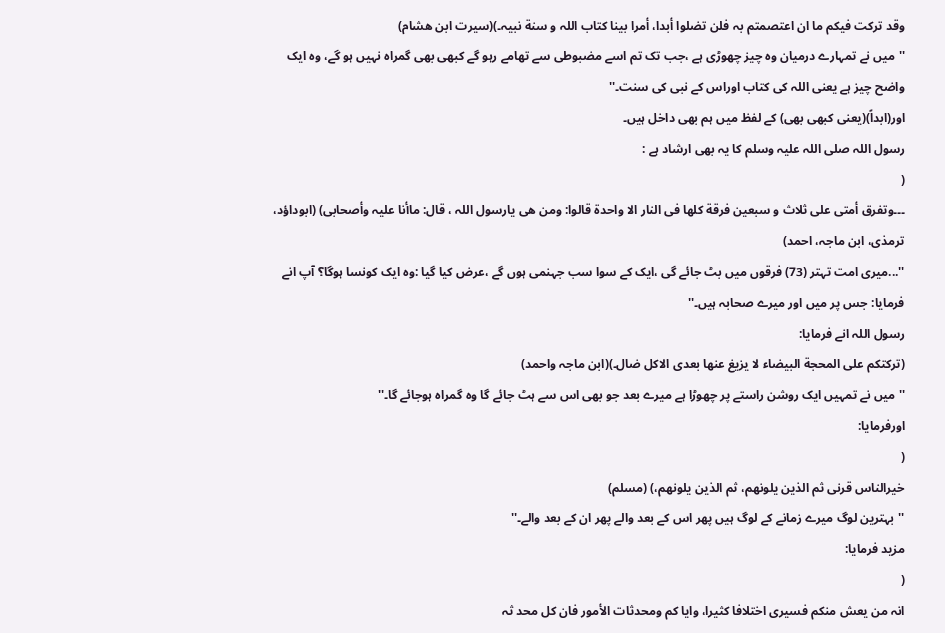وقد ترکت فیکم ما ان اعتصمتم بہ فلن تضلوا أبدا، أمرا بینا کتاب اللہ و سنة نبیہ۔)(سیرت ابن ھشام)
''میں نے تمہارے درمیان وہ چیز چھوڑی ہے ،جب تک تم اسے مضبوطی سے تھامے رہو گے کبھی بھی گمراہ نہیں ہو گے، وہ ایک واضح چیز ہے یعنی اللہ کی کتاب اوراس کے نبی کی سنت۔''
اور(ابداً)(یعنی کبھی بھی) کے لفظ میں ہم بھی داخل ہیں۔
رسول اللہ صلی اللہ علیہ وسلم کا یہ بھی ارشاد ہے :
(
۔۔۔وتفرق أمتی علی ثلاث و سبعین فرقة کلھا فی النار الا واحدة قالوا: ومن ھی یارسول اللہ ، قال: ماأنا علیہ وأصحابی) (ابوداؤد، ترمذی، ابن ماجہ، احمد)
''...میری امت تہتر (73) فرقوں میں بٹ جائے گی ،ایک کے سوا سب جہنمی ہوں گے ،عرض کیا گیا :وہ ایک کونسا ہوگا؟ آپ انے فرمایا: جس پر میں اور میرے صحابہ ہیں۔''
رسول اللہ انے فرمایا:
(ترکتکم علی المحجة البیضاء لا یزیغ عنھا بعدی الاکل ضال۔)(ابن ماجہ واحمد)
''میں نے تمہیں ایک روشن راستے پر چھوڑا ہے میرے بعد جو بھی اس سے ہٹ جائے گا وہ گمراہ ہوجائے گا۔''
اورفرمایا:
(
خیرالناس قرنی ثم الذین یلونھم، ثم الذین یلونھم،) (مسلم)
''بہترین لوگ میرے زمانے کے لوگ ہیں پھر اس کے بعد والے پھر ان کے بعد والے۔''
مزید فرمایا:
(
انہ من یعش منکم فسیری اختلافا کثیرا، وایا کم ومحدثات الأمور فان کل محد ثہ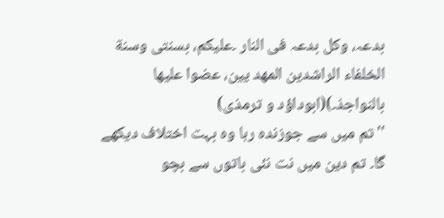بدعہ، وکل بدعہ فی النار ۔علیکم، بسنتی وسنة الخلفاء الراشدین المھد یین، عضوا علیھا بالنواجذ۔)(ابوداؤد و ترمذی)
''تم میں سے جوزندہ رہا وہ بہت اختلاف دیکھے گا۔ تم دین میں نت نئی باتوں سے بچو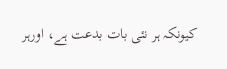کیونکہ ہر نئی بات بدعت ہے، اورہر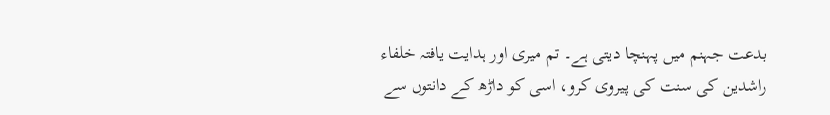بدعت جہنم میں پہنچا دیتی ہے۔ تم میری اور ہدایت یافتہ خلفاء راشدین کی سنت کی پیروی کرو، اسی کو داڑھ کے دانتوں سے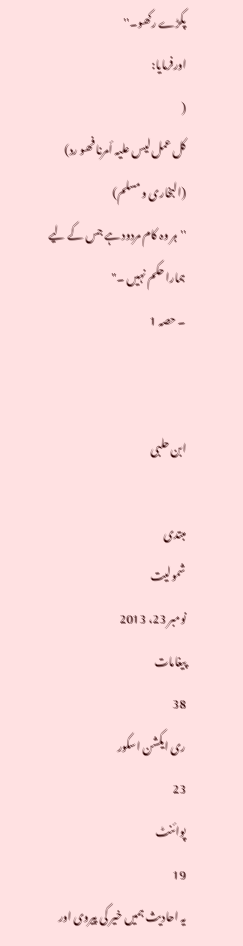پکڑے رکھو۔''
اورفرمایا:
(
کل عمل لیس علیہ أمرنا فھو رد) (البخاری و مسلم)
''ہر وہ کام مردود ہے جس کے لیے ہمارا حکم نہیں ۔"
۔ حصہ 1


ابن حلبی

مبتدی
شمولیت
نومبر 23، 2013
پیغامات
38
ری ایکشن اسکور
23
پوائنٹ
19
یہ احادیث ہمیں خیر کی پیروی اور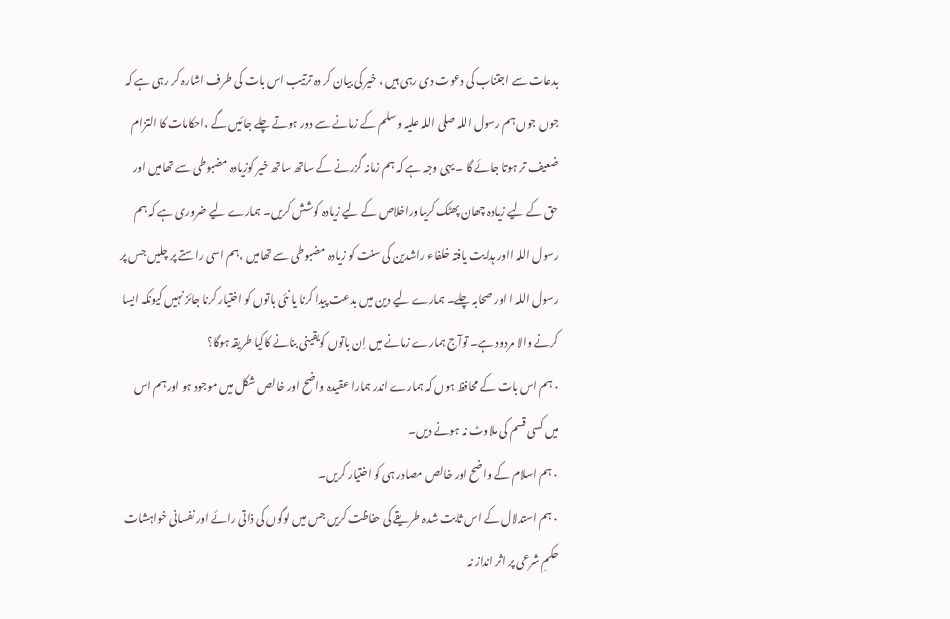بدعات سے اجتناب کی دعوت دی رہی ہیں ، خیر کی بیان کر دہ ترتیب اس بات کی طرف اشارہ کر رہی ہے کہ جوں جوں ہم رسول اللہ صلی اللہ علیہ وسلم کے زمانے سے دور ہوتے چلے جائیں گے ،احکامات کا التزام ضعیف تر ہوتا جائے گا ۔ یہی وجہ ہے کہ ہم زمانہ گزرنے کے ساتھ ساتھ خیر کوزیادہ مضبوطی سے تھامیں اور حق کے لیے زیادہ چھان پھٹک کریںاوراخلاص کے لیے زیادہ کوشش کریں۔ ہمارے لیے ضروری ہے کہ ہم رسول اللہ ااور ہدایت یافتہ خلفاء راشدین کی سنت کو زیادہ مضبوطی سے تھامیں ،ہم اسی راستے پر چلیں جس پر رسول اللہ ا اور صحابہ چلے۔ ہمارے لیے دین میں بدعت پیدا کرنا یا نئی باتوں کو اختیار کرنا جائز نہیں کیونکہ ایسا کرنے والا مردود ہے۔ توآج ہمارے زمانے میں اِن باتوں کویقینی بنانے کاکیا طریقہ ہوگا؟
٠ ہم اس بات کے محافظ ہوں کہ ہمارے اندر ہمارا عقیدہ واضح اور خالص شکل میں موجود ہو اورہم اس میں کسی قسم کی ملاوٹ نہ ہونے دیں۔
٠ ہم اسلام کے واضح اور خالص مصادر ہی کو اختیار کریں۔
٠ ہم استدلال کے اس ثابت شدہ طریقے کی حفاظت کریں جس میں لوگوں کی ذاتی رائے اور نفسانی خواہشات حکمِ شرعی پر اثر انداز نہ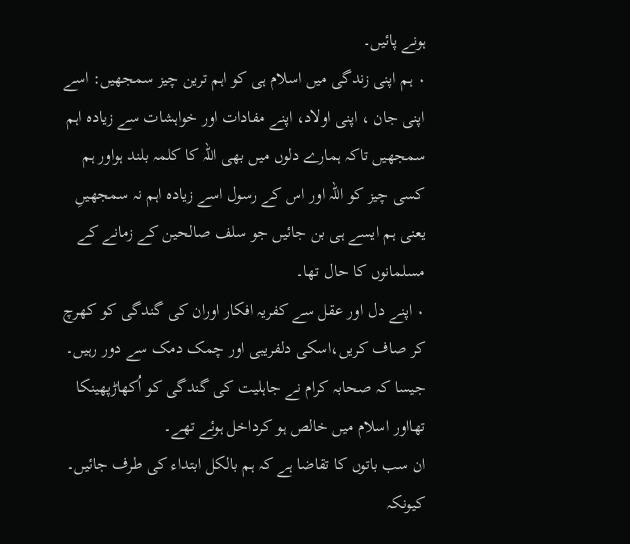ہونے پائیں۔
٠ ہم اپنی زندگی میں اسلام ہی کو اہم ترین چیز سمجھیں: اسے اپنی جان ، اپنی اولاد، اپنے مفادات اور خواہشات سے زیادہ اہم سمجھیں تاکہ ہمارے دلوں میں بھی اللہ کا کلمہ بلند ہواور ہم کسی چیز کو اللہ اور اس کے رسول اسے زیادہ اہم نہ سمجھیںِ یعنی ہم ایسے ہی بن جائیں جو سلف صالحین کے زمانے کے مسلمانوں کا حال تھا۔
٠ اپنے دل اور عقل سے کفریہ افکار اوران کی گندگی کو کھرچ کر صاف کریں،اسکی دلفریبی اور چمک دمک سے دور رہیں۔ جیسا کہ صحابہ کرام نے جاہلیت کی گندگی کو اُکھاڑپھینکا تھااور اسلام میں خالص ہو کرداخل ہوئے تھے۔
ان سب باتوں کا تقاضا ہے کہ ہم بالکل ابتداء کی طرف جائیں۔ کیونکہ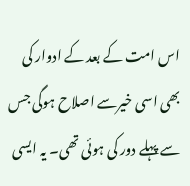اس امت کے بعد کے ادوار کی بھی اسی خیرسے اصلاح ہوگی جس سے پہلے دور کی ہوئی تھی۔ یہ ایسی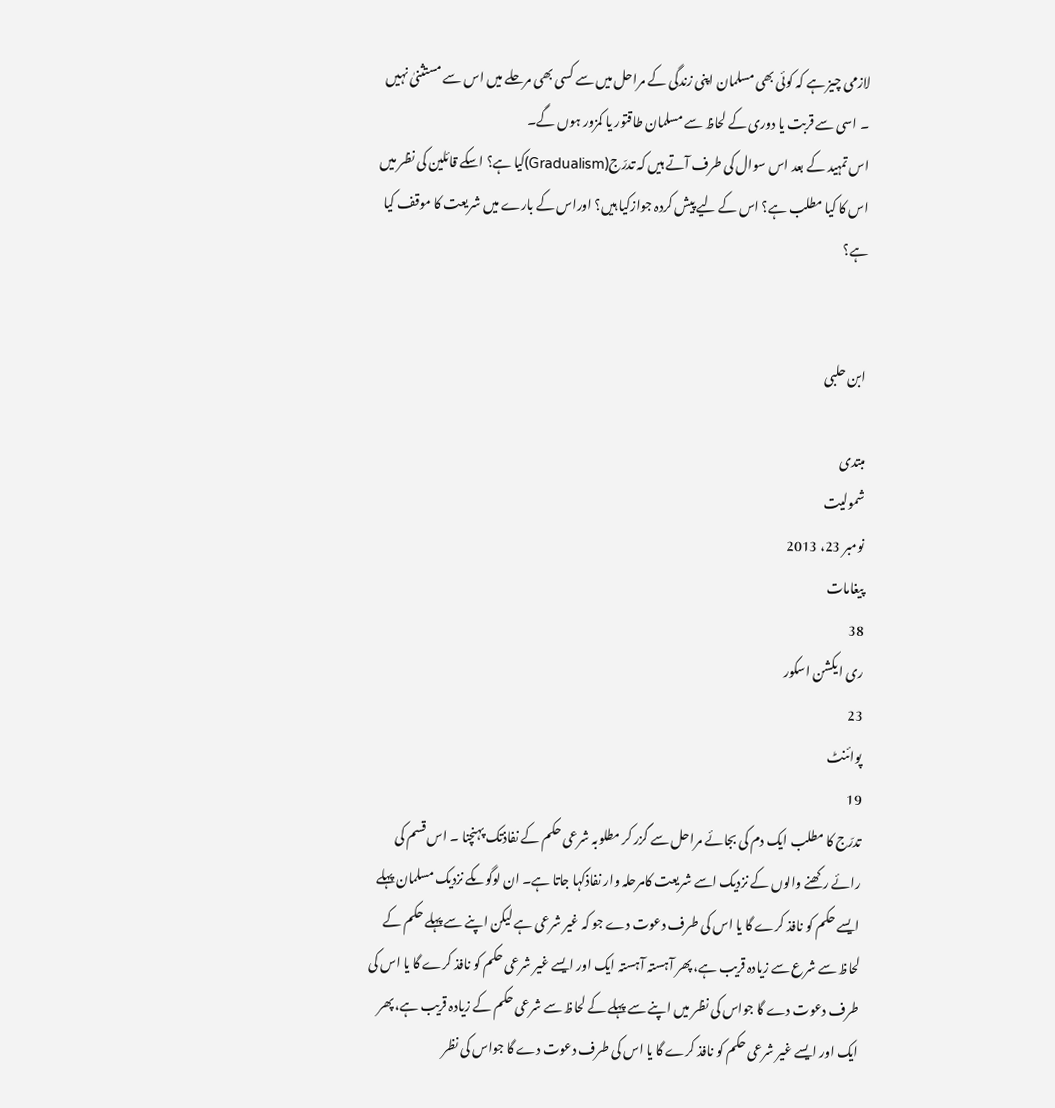لازمی چیز ہے کہ کوئی بھی مسلمان اپنی زندگی کے مراحل میں سے کسی بھی مرحلے میں اس سے مستثنیٰ نہیں ۔ اسی سے قربت یا دوری کے لحاظ سے مسلمان طاقتور یا کمزور ہوں گے۔
اس تمہید کے بعد اس سوال کی طرف آتے ہیں کہ تدرّج(Gradualism)کیا ہے؟ اسکے قائلین کی نظر میں اس کا کیا مطلب ہے؟ اس کے لیے پیش کردہ جوازکیا ہیں؟ اوراس کے بارے میں شریعت کا موقف کیا ہے؟


ابن حلبی

مبتدی
شمولیت
نومبر 23، 2013
پیغامات
38
ری ایکشن اسکور
23
پوائنٹ
19
تدرّج کا مطلب ایک دم کی بجائے مراحل سے گزر کر مطلوبہ شرعی حکم کے نفاذتک پہنچنا ۔ اس قسم کی رائے رکھنے والوں کے نزدیک اسے شریعت کامرحلہ وار نفاذکہا جاتا ہے۔ ان لوگوںکے نزدیک مسلمان پہلے ایسے حکم کو نافذ کرے گا یا اس کی طرف دعوت دے جو کہ غیر شرعی ہے لیکن اپنے سے پہلے حکم کے لحاظ سے شرع سے زیادہ قریب ہے، پھر آہستہ آہستہ ایک اور ایسے غیر شرعی حکم کو نافذ کرے گا یا اس کی طرف دعوت دے گا جواس کی نظر میں اپنے سے پہلے کے لحاظ سے شرعی حکم کے زیادہ قریب ہے، پھر ایک اور ایسے غیر شرعی حکم کو نافذ کرے گا یا اس کی طرف دعوت دے گا جواس کی نظر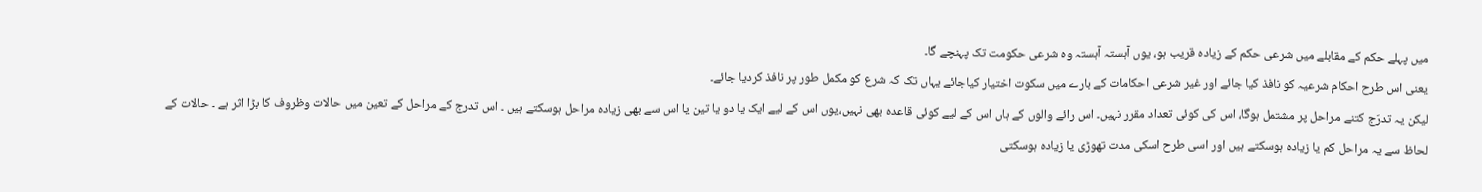میں پہلے حکم کے مقابلے میں شرعی حکم کے زیادہ قریب ہو، یوں آہستہ آہستہ وہ شرعی حکومت تک پہنچے گا۔
یعنی اس طرح احکام شرعیہ کو نافذ کیا جائے اور غیر شرعی احکامات کے بارے میں سکوت اختیار کیاجائے یہاں تک کہ شرع کو مکمل طور پر نافذ کردیا جائے۔
لیکن یہ تدرّج کتنے مراحل پر مشتمل ہوگا، اس کی کوئی تعداد مقرر نہیں۔ اس رائے والوں کے ہاں اس کے لیے کوئی قاعدہ بھی نہیں،یوں اس کے لیے ایک یا دو یا تین یا اس سے بھی زیادہ مراحل ہوسکتے ہیں ۔ اس تدرج کے مراحل کے تعین میں حالات وظروف کا بڑا اثر ہے ۔ حالات کے لحاظ سے یہ مراحل کم یا زیادہ ہوسکتے ہیں اور اسی طرح اسکی مدت تھوڑی یا زیادہ ہوسکتی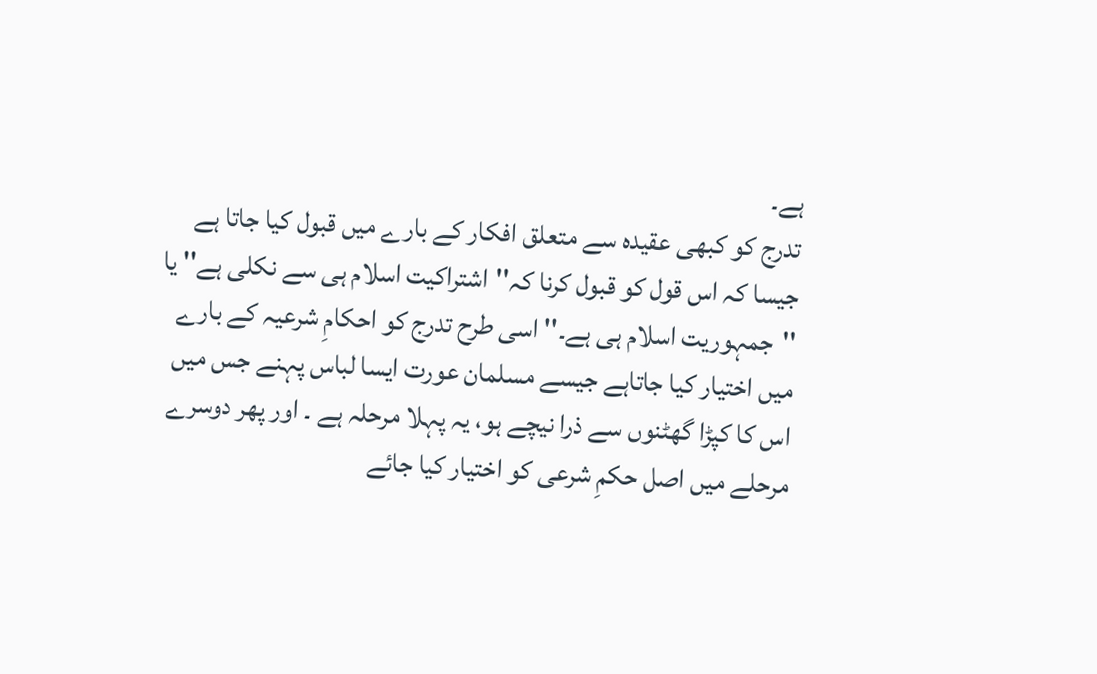ہے۔
تدرج کو کبھی عقیدہ سے متعلق افکار کے بارے میں قبول کیا جاتا ہے جیسا کہ اس قول کو قبول کرنا کہ''اشتراکیت اسلام ہی سے نکلی ہے'' یا ''جمہوریت اسلام ہی ہے۔'' اسی طرح تدرج کو احکامِ شرعیہ کے بارے میں اختیار کیا جاتاہے جیسے مسلمان عورت ایسا لباس پہنے جس میں اس کا کپڑا گھٹنوں سے ذرا نیچے ہو، یہ پہلا مرحلہ ہے ۔ اور پھر دوسرے مرحلے میں اصل حکمِ شرعی کو اختیار کیا جائے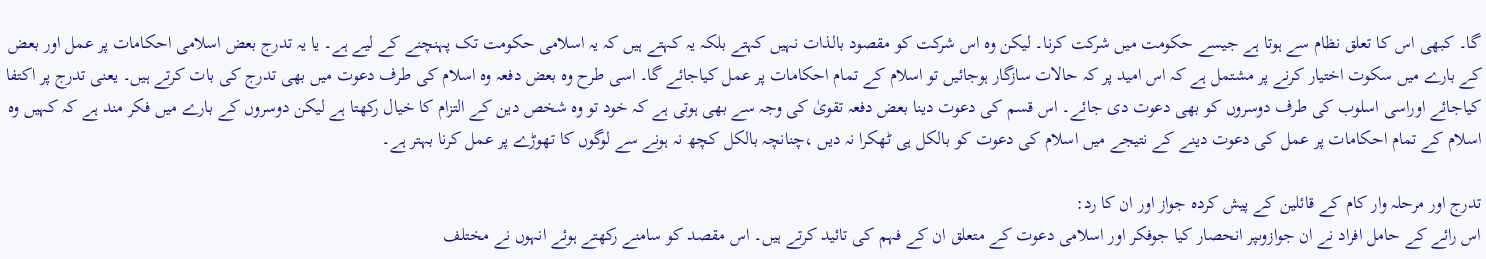گا۔ کبھی اس کا تعلق نظام سے ہوتا ہے جیسے حکومت میں شرکت کرنا۔ لیکن وہ اس شرکت کو مقصود بالذات نہیں کہتے بلکہ یہ کہتے ہیں کہ یہ اسلامی حکومت تک پہنچنے کے لیے ہے۔ یا یہ تدرج بعض اسلامی احکامات پر عمل اور بعض کے بارے میں سکوت اختیار کرنے پر مشتمل ہے کہ اس امید پر کہ حالات سازگار ہوجائیں تو اسلام کے تمام احکامات پر عمل کیاجائے گا۔ اسی طرح وہ بعض دفعہ وہ اسلام کی طرف دعوت میں بھی تدرج کی بات کرتے ہیں۔ یعنی تدرج پر اکتفا کیاجائے اوراسی اسلوب کی طرف دوسروں کو بھی دعوت دی جائے۔ اس قسم کی دعوت دینا بعض دفعہ تقویٰ کی وجہ سے بھی ہوتی ہے کہ خود تو وہ شخص دین کے التزام کا خیال رکھتا ہے لیکن دوسروں کے بارے میں فکر مند ہے کہ کہیں وہ اسلام کے تمام احکامات پر عمل کی دعوت دینے کے نتیجے میں اسلام کی دعوت کو بالکل ہی ٹھکرا نہ دیں ،چنانچہ بالکل کچھ نہ ہونے سے لوگوں کا تھوڑے پر عمل کرنا بہتر ہے۔

تدرج اور مرحلہ وار کام کے قائلین کے پیش کردہ جواز اور ان کا رد:
اس رائے کے حامل افراد نے ان جوازوںپر انحصار کیا جوفکر اور اسلامی دعوت کے متعلق ان کے فہم کی تائید کرتے ہیں۔ اس مقصد کو سامنے رکھتے ہوئے انہوں نے مختلف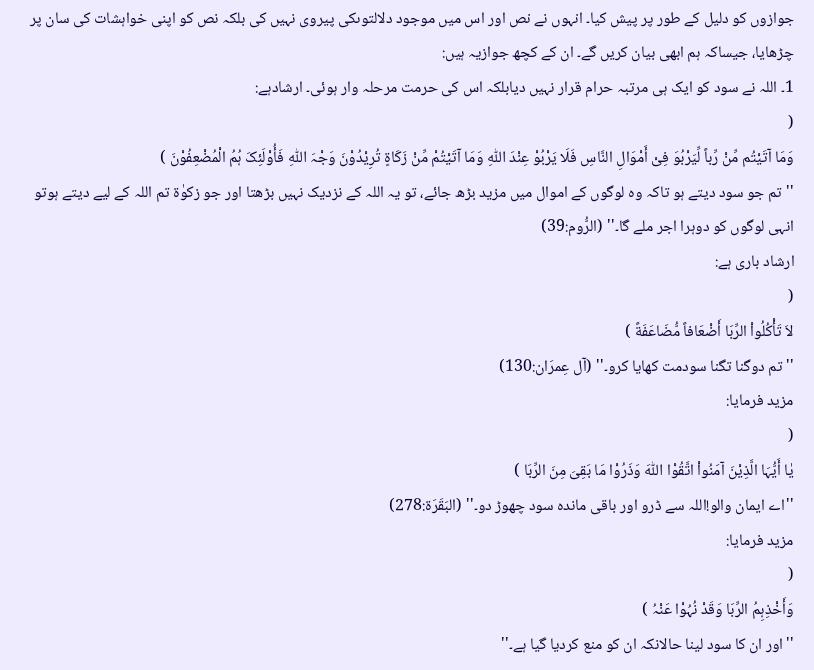جوازوں کو دلیل کے طور پر پیش کیا۔ انہوں نے نص اور اس میں موجود دلالتوںکی پیروی نہیں کی بلکہ نص کو اپنی خواہشات کی سان پر چڑھایا، جیساکہ ہم ابھی بیان کریں گے۔ ان کے کچھ جوازیہ ہیں:
1۔ اللہ نے سود کو ایک ہی مرتبہ حرام قرار نہیں دیابلکہ اس کی حرمت مرحلہ وار ہوئی۔ ارشادہے:
(
وَمَا آتَیْتُم مِّنْ رِّباً لِّیَرْبُوَ فِیْ أَمْوَالِ النَّاسِ فَلَا یَرْبُوْ عِنْدَ اللّٰہِ وَمَا آتَیْتُمْ مِّنْ زَکَاةٍ تُرِیْدُوْنَ وَجْہَ اللّٰہِ فَأُوْلَئِکَ ہُمُ الْمُضْعِفُوْنَ )
''تم جو سود دیتے ہو تاکہ وہ لوگوں کے اموال میں مزید بڑھ جائے، تو یہ اللہ کے نزدیک نہیں بڑھتا اور جو زکوٰة تم اللہ کے لیے دیتے ہوتو انہی لوگوں کو دوہرا اجر ملے گا۔'' (الرُّوم:39)
ارشاد باری ہے:
(
لاَ تَأْکُلُواْ الرِّبَا أَضْعَافاً مُّضَاعَفَةً )
''تم دوگنا تگنا سودمت کھایا کرو۔'' (آل عِمرَان:130)
مزید فرمایا:
(
یٰا أَیُّہَا الَّذِیْنَ آمَنُواْ اتَّقُوْا اللّٰہَ وَذَرُوْا مَا بَقِیَ مِنَ الرِّبَا )
''اے ایمان والو!اللہ سے ڈرو اور باقی ماندہ سود چھوڑ دو۔'' (البَقَرَة:278)
مزید فرمایا:
(
وَأَخْذِہِمُ الرِّبَا وَقَدْ نُہُوْا عَنْہُ )
''اور ان کا سود لینا حالانکہ ان کو منع کردیا گیا ہے۔''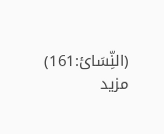(النِّسَائ:161)
مزید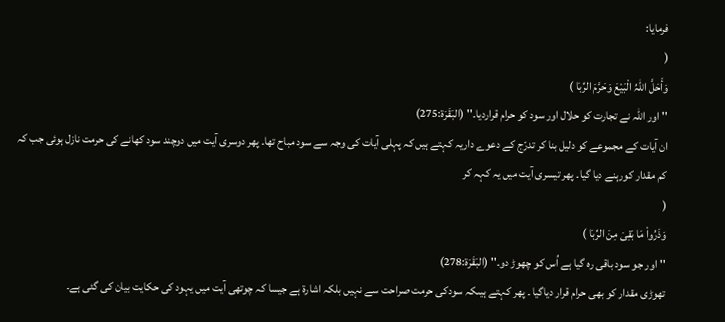فرمایا:
(
وَأَحَلَّ اللّٰہُ الْبَیْعَ وَحَرَّمَ الرِّبَا )
''اور اللہ نے تجارت کو حلال اور سود کو حرام قراردیا۔'' (البَقَرَة:275)
ان آیات کے مجموعے کو دلیل بنا کر تدرّج کے دعوے داریہ کہتے ہیں کہ پہلی آیات کی وجہ سے سود مباح تھا۔ پھر دوسری آیت میں دوچند سود کھانے کی حرمت نازل ہوئی جب کہ کم مقدار کورہنے دیا گیا۔ پھر تیسری آیت میں یہ کہہ کر
(
وَذَرُواْ مَا بَقِیَ مِنَ الرِّبَا )
''اور جو سود باقی رہ گیا ہے اُس کو چھوڑ دو۔'' (البَقَرَة:278)
تھوڑی مقدار کو بھی حرام قرار دیاگیا ۔ پھر کہتے ہیںکہ سودکی حرمت صراحت سے نہیں بلکہ اشارة ہے جیسا کہ چوتھی آیت میں یہود کی حکایت بیان کی گئی ہے۔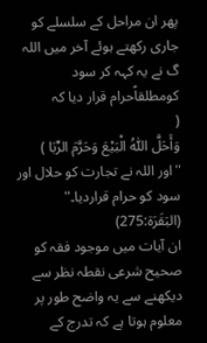پھر ان مراحل کے سلسلے کو جاری رکھتے ہوئے آخر میں اللہ گ نے یہ کہہ کر سود کومطلقاًحرام قرار دیا کہ
(
وَأَحَلَّ اللّٰہُ الْبَیْعَ وَحَرَّمَ الرِّبَا )
''اور اللہ نے تجارت کو حلال اور سود کو حرام قراردیا۔'' (البَقَرَة:275)
ان آیات میں موجود فقہ کو صحیح شرعی نقطہ نظر سے دیکھنے سے یہ واضح طور پر معلوم ہوتا ہے کہ تدرج کے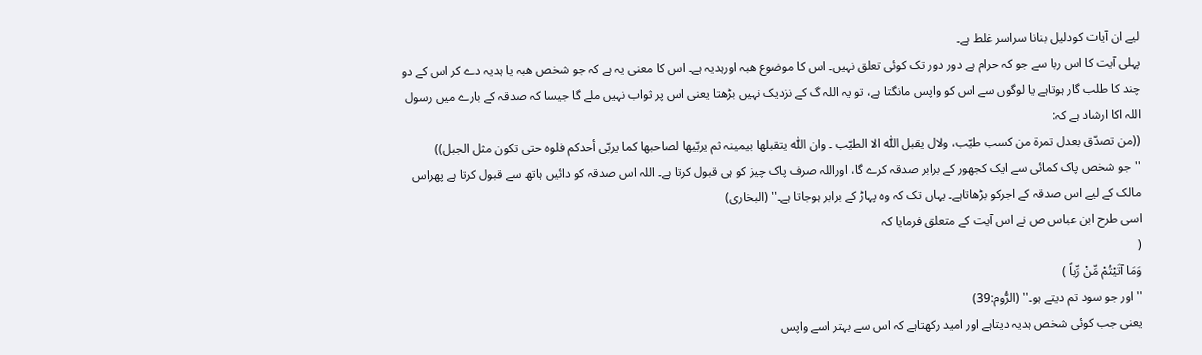لیے ان آیات کودلیل بنانا سراسر غلط ہے۔
پہلی آیت کا اس ربا سے جو کہ حرام ہے دور دور تک کوئی تعلق نہیں۔ اس کا موضوع ھبہ اورہدیہ ہے۔ اس کا معنی یہ ہے کہ جو شخص ھبہ یا ہدیہ دے کر اس کے دو چند کا طلب گار ہوتاہے یا لوگوں سے اس کو واپس مانگتا ہے، تو یہ اللہ گ کے نزدیک نہیں بڑھتا یعنی اس پر ثواب نہیں ملے گا جیسا کہ صدقہ کے بارے میں رسول اللہ اکا ارشاد ہے کہ:
((من تصدّق بعدل تمرة من کسب طیّب، ولال یقبل اللّٰہ الا الطیّب ۔ وان اللّٰہ یتقبلھا بیمینہ ثم یربّیھا لصاحبھا کما یربّی أحدکم فلوہ حتی تکون مثل الجبل))
''جو شخص پاک کمائی سے ایک کجھور کے برابر صدقہ کرے گا، اوراللہ صرف پاک چیز کو ہی قبول کرتا ہے۔ اللہ اس صدقہ کو دائیں ہاتھ سے قبول کرتا ہے پھراس مالک کے لیے اس صدقہ کے اجرکو بڑھاتاہے۔ یہاں تک کہ وہ پہاڑ کے برابر ہوجاتا ہے۔'' (البخاری)
اسی طرح ابن عباس ص نے اس آیت کے متعلق فرمایا کہ
(
وَمَا آتَیْتُمْ مِّنْ رِّباً )
''اور جو سود تم دیتے ہو۔'' (الرُّوم:39)
یعنی جب کوئی شخص ہدیہ دیتاہے اور امید رکھتاہے کہ اس سے بہتر اسے واپس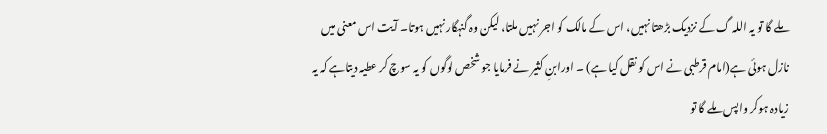ملے گا تو یہ اللہ گ کے نزدیک بڑھتا نہیں، اس کے مالک کو اجر نہیں ملتا، لیکن وہ گنہگار نہیں ہوتا۔ آیت اس معنی میں نازل ہوئی ہے(امام قرطبی نے اس کو نقل کیا ہے) ۔ اورابنِ کثیر نے فرمایا جو شخص لوگوں کو یہ سوچ کر عطیہ دیتاہے کہ یہ زیادہ ہوکر واپس ملے گا تو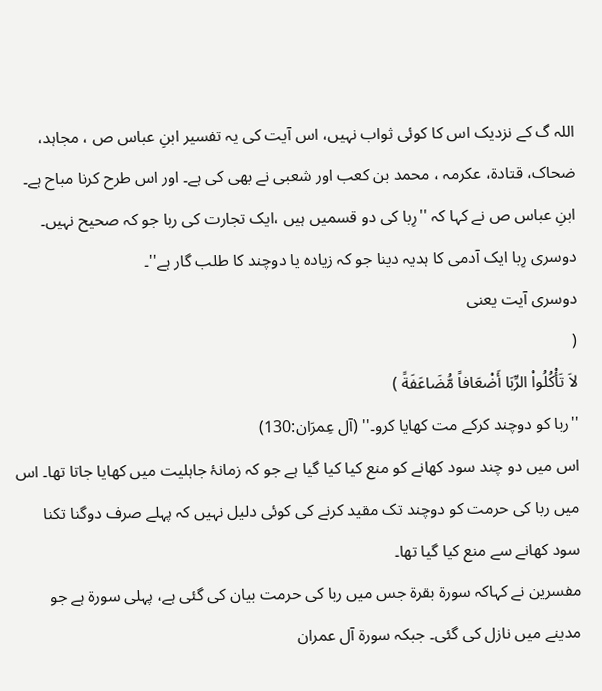اللہ گ کے نزدیک اس کا کوئی ثواب نہیں، اس آیت کی یہ تفسیر ابنِ عباس ص ، مجاہد، ضحاک، قتادة، عکرمہ ، محمد بن کعب اور شعبی نے بھی کی ہے۔ اور اس طرح کرنا مباح ہے۔
ابنِ عباس ص نے کہا کہ ''رِبا کی دو قسمیں ہیں ،ایک تجارت کی ربا جو کہ صحیح نہیں۔ دوسری رِبا ایک آدمی کا ہدیہ دینا جو کہ زیادہ یا دوچند کا طلب گار ہے''۔
دوسری آیت یعنی
(
لاَ تَأْکُلُواْ الرِّبَا أَضْعَافاً مُّضَاعَفَةً )
''ربا کو دوچند کرکے مت کھایا کرو۔'' (آل عِمرَان:130)
اس میں دو چند سود کھانے کو منع کیا کیا گیا ہے جو کہ زمانۂ جاہلیت میں کھایا جاتا تھا۔ اس میں ربا کی حرمت کو دوچند تک مقید کرنے کی کوئی دلیل نہیں کہ پہلے صرف دوگنا تکنا سود کھانے سے منع کیا گیا تھا۔
مفسرین نے کہاکہ سورة بقرة جس میں ربا کی حرمت بیان کی گئی ہے، پہلی سورة ہے جو مدینے میں نازل کی گئی۔ جبکہ سورة آل عمران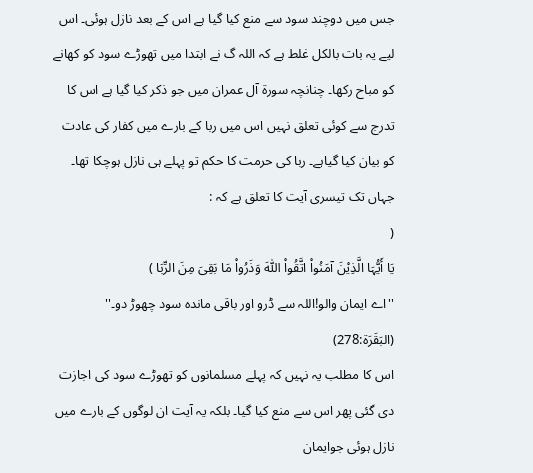جس میں دوچند سود سے منع کیا گیا ہے اس کے بعد نازل ہوئی۔ اس لیے یہ بات بالکل غلط ہے کہ اللہ گ نے ابتدا میں تھوڑے سود کو کھانے کو مباح رکھا۔ چنانچہ سورة آل عمران میں جو ذکر کیا گیا ہے اس کا تدرج سے کوئی تعلق نہیں اس میں ربا کے بارے میں کفار کی عادت کو بیان کیا گیاہے۔ ربا کی حرمت کا حکم تو پہلے ہی نازل ہوچکا تھا۔
جہاں تک تیسری آیت کا تعلق ہے کہ :
(
یَا أَیُّہَا الَّذِیْنَ آمَنُواْ اتَّقُواْ اللّٰہَ وَذَرُواْ مَا بَقِیَ مِنَ الرِّبَا )
''اے ایمان والو!اللہ سے ڈرو اور باقی ماندہ سود چھوڑ دو۔'' (البَقَرَة:278)
اس کا مطلب یہ نہیں کہ پہلے مسلمانوں کو تھوڑے سود کی اجازت دی گئی پھر اس سے منع کیا گیا۔ بلکہ یہ آیت ان لوگوں کے بارے میں نازل ہوئی جوایمان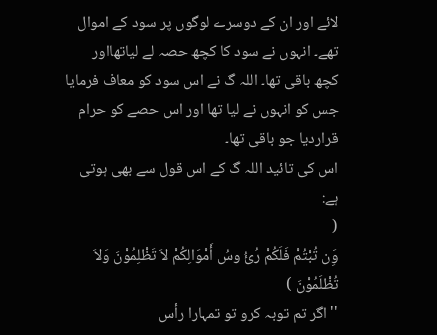لائے اور ان کے دوسرے لوگوں پر سود کے اموال تھے۔ انہوں نے سود کا کچھ حصہ لے لیاتھااور کچھ باقی تھا۔ اللہ گ نے اس سود کو معاف فرمایا جس کو انہوں نے لیا تھا اور اس حصے کو حرام قراردیا جو باقی تھا۔
اس کی تائید اللہ گ کے اس قول سے بھی ہوتی ہے:
(
وَِن تُبْتُمْ فَلَکُمْ رُئُ وسُ أَمْوَالِکُمْ لاَ تَظْلِمُوْنَ وَلاَ تُظْلَمُوْنَ )
''اگر تم توبہ کرو تو تمہارا رأس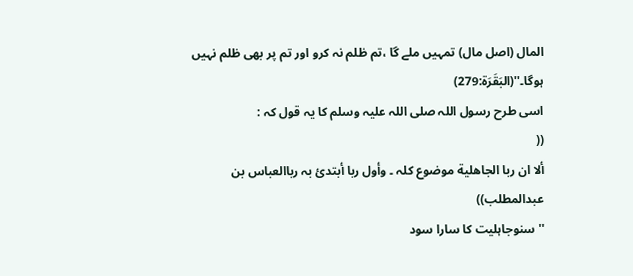المال (اصل مال) تمہیں ملے گا ،تم ظلم نہ کرو اور تم پر بھی ظلم نہیں ہوگا۔''(البَقَرَة:279)
اسی طرح رسول اللہ صلی اللہ علیہ وسلم کا یہ قول کہ :
((
ألا ان ربا الجاھلیة موضوع کلہ ۔ وأول ربا أبتدیٔ بہ رباالعباس بن عبدالمطلب))
''سنوجاہلیت کا سارا سود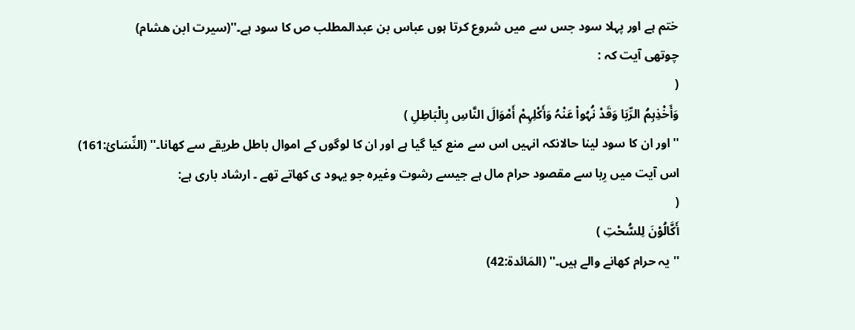ختم ہے اور پہلا سود جس سے میں شروع کرتا ہوں عباس بن عبدالمطلب ص کا سود ہے۔''(سیرت ابن ھشام)
چوتھی آیت کہ :
(
وَأَخْذِہِمُ الرِّبَا وَقَدْ نُہُواْ عَنْہُ وَأَکْلِہِمْ أَمْوَالَ النَّاسِ بِالْبَاطِلِ )
''اور ان کا سود لینا حالانکہ انہیں اس سے منع کیا گیا ہے اور ان کا لوگوں کے اموال باطل طریقے سے کھانا۔'' (النِّسَائ:161)
اس آیت میں رِبا سے مقصود حرام مال ہے جیسے رشوت وغیرہ جو یہود ی کھاتے تھے ۔ ارشاد باری ہے:
(
أَکَّالُوْنَ لِلسُّحْتِ )
''یہ حرام کھانے والے ہیں۔'' (المَائدة:42)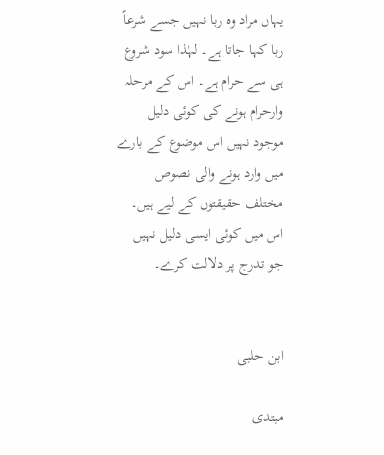یہاں مراد وہ ربا نہیں جسے شرعاً ربا کہا جاتا ہے۔ لہٰذا سود شروع ہی سے حرام ہے۔ اس کے مرحلہ وارحرام ہونے کی کوئی دلیل موجود نہیں اس موضوع کے بارے میں وارد ہونے والی نصوص مختلف حقیقتوں کے لیے ہیں۔ اس میں کوئی ایسی دلیل نہیں جو تدرج پر دلالت کرے۔


ابن حلبی

مبتدی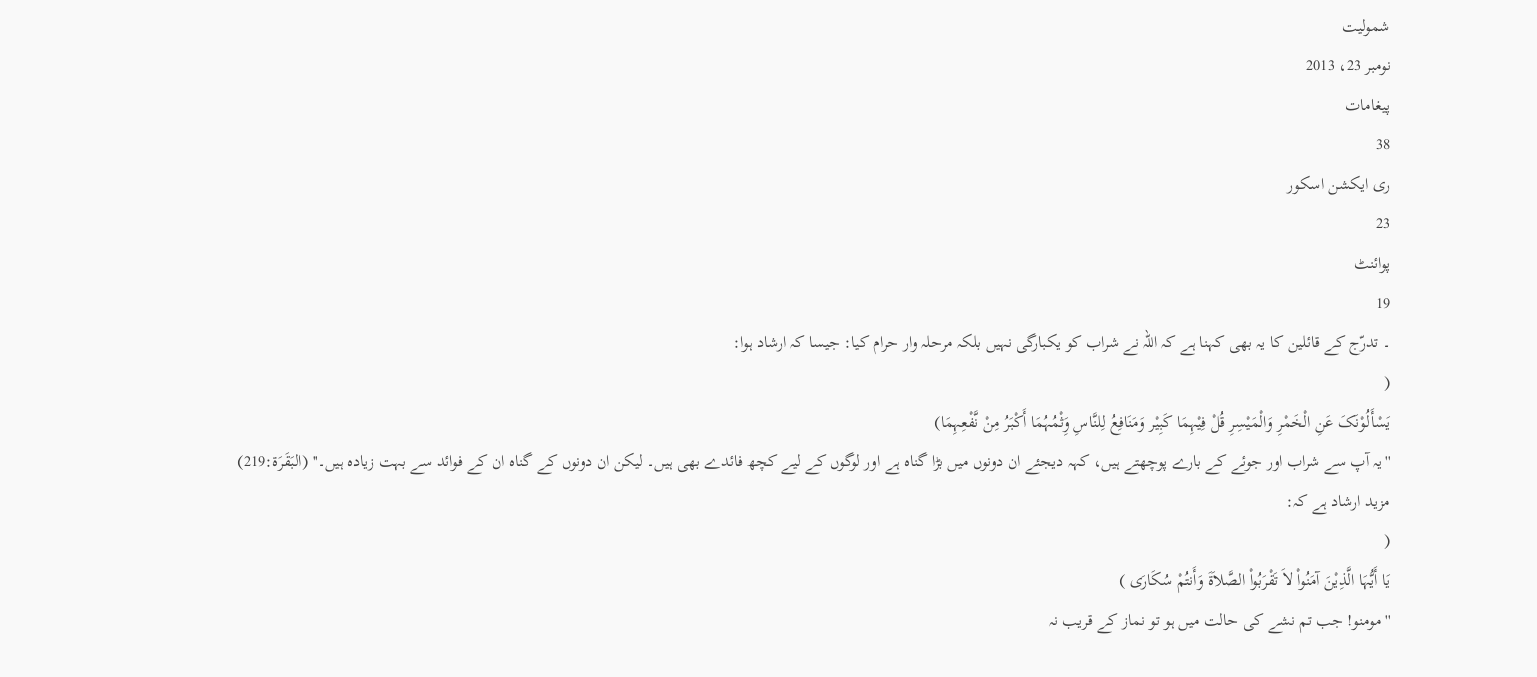شمولیت
نومبر 23، 2013
پیغامات
38
ری ایکشن اسکور
23
پوائنٹ
19
۔ تدرّج کے قائلین کا یہ بھی کہنا ہے کہ اللہ نے شراب کو یکبارگی نہیں بلکہ مرحلہ وار حرام کیا: جیسا کہ ارشاد ہوا:
(
یَسْأَلُوْنَکَ عَنِ الْخَمْرِ وَالْمَیْسِرِ قُلْ فِیْہِمَا کَبِیْر وَمَنَافِعُ لِلنَّاسِ وَِثْمُہُمَا أَکْبَرُ مِنْ نَّفْعِہِمَا)
''یہ آپ سے شراب اور جوئے کے بارے پوچھتے ہیں، کہہ دیجئے ان دونوں میں بڑا گناہ ہے اور لوگوں کے لیے کچھ فائدے بھی ہیں۔ لیکن ان دونوں کے گناہ ان کے فوائد سے بہت زیادہ ہیں۔'' (البَقَرَة:219)
مزید ارشاد ہے کہ:
(
یَا أَیُّہَا الَّذِیْنَ آمَنُواْ لاَ تَقْرَبُواْ الصَّلاَةَ وَأَنتُمْ سُکَارَی )
''مومنو! جب تم نشے کی حالت میں ہو تو نماز کے قریب نہ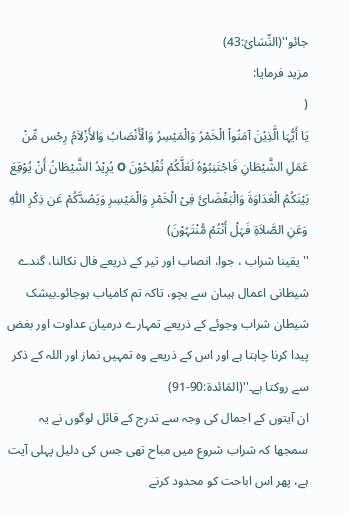جائو''(النِّسَائ:43)
مزید فرمایا:
(
یَا أَیُّہَا الَّذِیْنَ آمَنُواْ الْخَمْرُ وَالْمَیْسِرُ وَالْأَنْصَابُ وَالأَزْلاَمُ رِجْس مِّنْ عَمَلِ الشَّیْطَانِ فَاجْتَنِبُوْہُ لَعَلَّکُمْ تُفْلِحُوْنَ O یُرِیْدُ الشَّیْطَانُ أَنْ یُوْقِعَ بَیْنَکُمُ الْعَدَاوَةَ وَالْبَغْضَائَ فِیْ الْخَمْرِ وَالْمَیْسِرِ وَیَصُدَّکُمْ عَن ذِکْرِ اللّٰہِ وَعَنِ الصَّلاَةِ فَہَلْ أَنْتُمْ مُّنْتَہُوْنَ)
''یقینا شراب ، جوا، انصاب اور تیر کے ذریعے فال نکالنا، گندے شیطانی اعمال ہیںان سے بچو، تاکہ تم کامیاب ہوجائو۔بیشک شیطان شراب وجوئے کے ذریعے تمہارے درمیان عداوت اور بغض پیدا کرنا چاہتا ہے اور اس کے ذریعے وہ تمہیں نماز اور اللہ کے ذکر سے روکتا ہے۔''(المَائدة:90-91)
ان آیتوں کے اجمال کی وجہ سے تدرج کے قائل لوگوں نے یہ سمجھا کہ شراب شروع میں مباح تھی جس کی دلیل پہلی آیت ہے، پھر اس اباحت کو محدود کرنے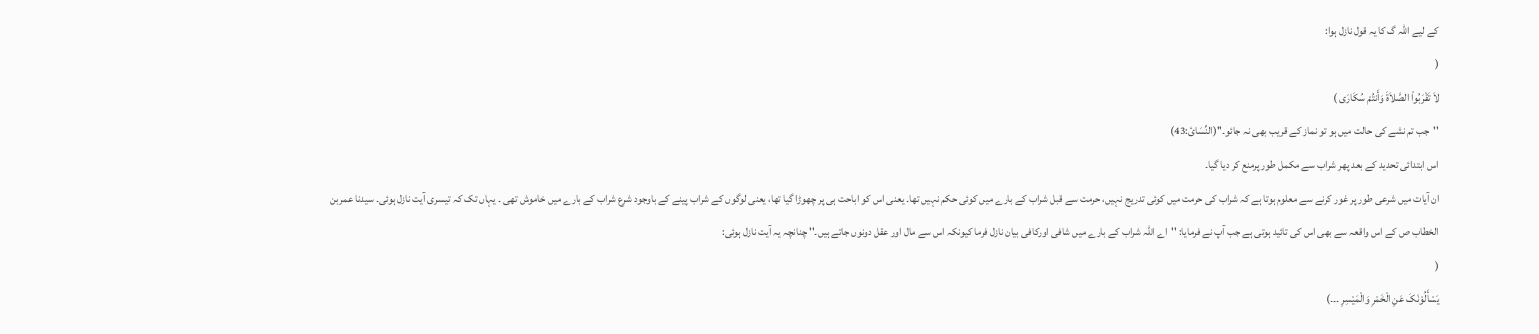کے لیے اللہ گ کا یہ قول نازل ہوا:
(
لاَ تَقْرَبُواْ الصَّلاَةَ وَأَنتُمْ سُکَارَی )
''جب تم نشے کی حالت میں ہو تو نماز کے قریب بھی نہ جائو۔''(النِّسَائ:43)
اس ابتدائی تحدید کے بعد پھر شراب سے مکمل طور پرمنع کر دیا گیا۔
ان آیات میں شرعی طور پر غور کرنے سے معلوم ہوتا ہے کہ شراب کی حرمت میں کوئی تدریج نہیں، حرمت سے قبل شراب کے بارے میں کوئی حکم نہیں تھا۔ یعنی اس کو اباحت ہی پر چھوڑا گیا تھا، یعنی لوگوں کے شراب پینے کے باوجود شرع شراب کے بارے میں خاموش تھی ۔ یہاں تک کہ تیسری آیت نازل ہوئی۔ سیدنا عمربن الخطاب ص کے اس واقعہ سے بھی اس کی تائید ہوتی ہے جب آپ نے فرمایا: ''اے اللہ شراب کے بارے میں شافی اورکافی بیان نازل فرما کیونکہ اس سے مال اور عقل دونوں جاتے ہیں۔'' چنانچہ یہ آیت نازل ہوئی:
(
یَسْأَلُوْنَکَ عَنِ الْخَمْرِ وَالْمَیْسِرِ ۔۔۔)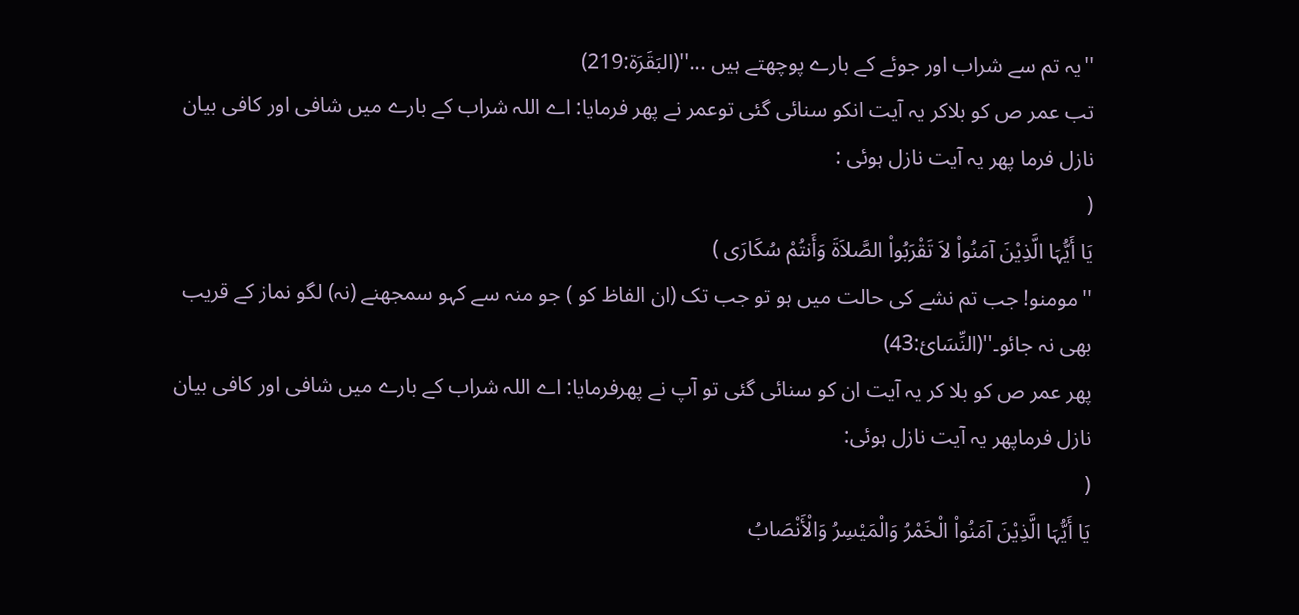''یہ تم سے شراب اور جوئے کے بارے پوچھتے ہیں ...''(البَقَرَة:219)
تب عمر ص کو بلاکر یہ آیت انکو سنائی گئی توعمر نے پھر فرمایا: اے اللہ شراب کے بارے میں شافی اور کافی بیان نازل فرما پھر یہ آیت نازل ہوئی :
(
یَا أَیُّہَا الَّذِیْنَ آمَنُواْ لاَ تَقْرَبُواْ الصَّلاَةَ وَأَنتُمْ سُکَارَی )
''مومنو! جب تم نشے کی حالت میں ہو تو جب تک (ان الفاظ کو ) جو منہ سے کہو سمجھنے (نہ) لگو نماز کے قریب بھی نہ جائو۔''(النِّسَائ:43)
پھر عمر ص کو بلا کر یہ آیت ان کو سنائی گئی تو آپ نے پھرفرمایا: اے اللہ شراب کے بارے میں شافی اور کافی بیان نازل فرماپھر یہ آیت نازل ہوئی:
(
یَا أَیُّہَا الَّذِیْنَ آمَنُواْ الْخَمْرُ وَالْمَیْسِرُ وَالْأَنْصَابُ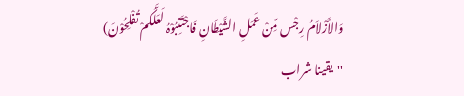وَالأَزْلاَمُ رِجْس مِّنْ عَمَلِ الشَّیْطَانِ فَاجْتَنِبُوْہُ لَعَلَّکُمْ تُفْلِحُوْنَ)
''یقینا شراب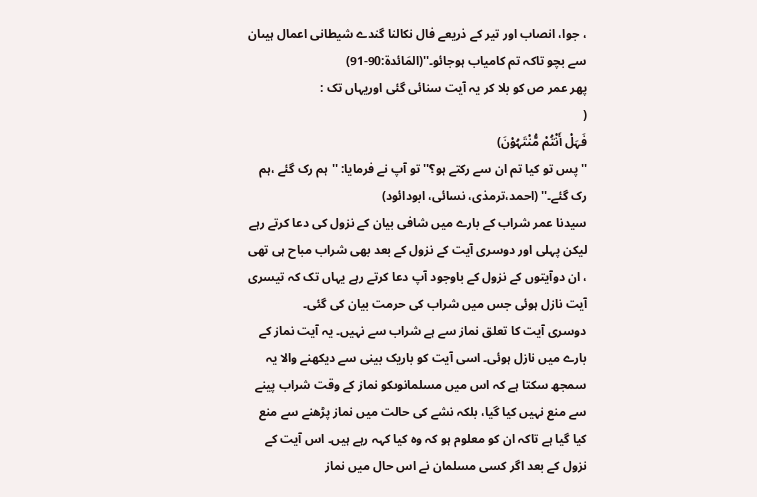، جوا، انصاب اور تیر کے ذریعے فال نکالنا گندے شیطانی اعمال ہیںان سے بچو تاکہ تم کامیاب ہوجائو۔''(المَائدة:90-91)
پھر عمر ص کو بلا کر یہ آیت سنائی گئی اوریہاں تک :
(
فَہَلْ أَنْتُمْ مُّنْتَہُوْنَ)
''پس تو کیا تم ان سے رکتے ہو؟'' تو آپ نے فرمایا: ''ہم رک گئے ،ہم رک گئے۔'' (احمد،ترمذی، نسائی، ابودائود)
سیدنا عمر شراب کے بارے میں شافی بیان کے نزول کی دعا کرتے رہے لیکن پہلی اور دوسری آیت کے نزول کے بعد بھی شراب مباح ہی تھی ، ان دوآیتوں کے نزول کے باوجود آپ دعا کرتے رہے یہاں تک کہ تیسری آیت نازل ہوئی جس میں شراب کی حرمت بیان کی گئی۔
دوسری آیت کا تعلق نماز سے ہے شراب سے نہیں۔ یہ آیت نماز کے بارے میں نازل ہوئی۔ اسی آیت کو باریک بینی سے دیکھنے والا یہ سمجھ سکتا ہے کہ اس میں مسلمانوںکو نماز کے وقت شراب پینے سے منع نہیں کیا گیا، بلکہ نشے کی حالت میں نماز پڑھنے سے منع کیا گیا ہے تاکہ ان کو معلوم ہو کہ وہ کیا کہہ رہے ہیں۔ اس آیت کے نزول کے بعد اگر کسی مسلمان نے اس حال میں نماز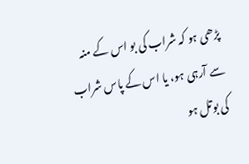پڑھی ہو کہ شراب کی بو اس کے منہ سے آرہی ہو، یا اس کے پاس شراب کی بوتل ہو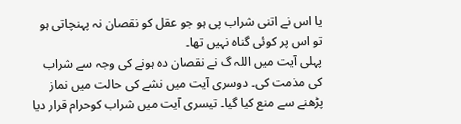یا اس نے اتنی شراب پی ہو جو عقل کو نقصان نہ پہنچاتی ہو تو اس پر کوئی گناہ نہیں تھا۔
پہلی آیت میں اللہ گ نے نقصان دہ ہونے کی وجہ سے شراب کی مذمت کی۔ دوسری آیت میں نشے کی حالت میں نماز پڑھنے سے منع کیا گیا۔ تیسری آیت میں شراب کوحرام قرار دیا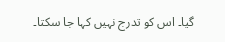گیا۔ اس کو تدرج نہیں کہا جا سکتا۔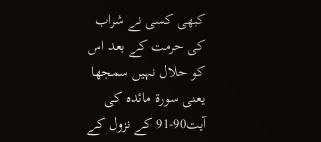کبھی کسی نے شراب کی حرمت کے بعد اس کو حلال نہیں سمجھا یعنی سورة مائدہ کی آیت90-91 کے نزول کے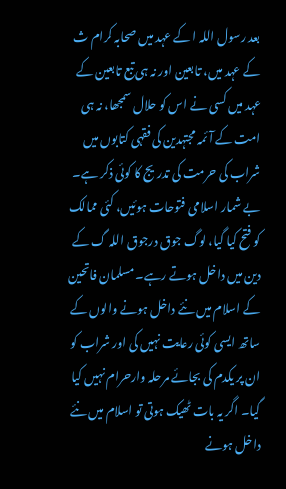بعد رسول اللہ ا کے عہد میں صحابہ کرام ث کے عہد میں، تابعین اور نہ ہی تبع تابعین کے عہد میں کسی نے اس کو حلال سمجھا، نہ ہی امت کے آئمہ مجتہدین کی فقہی کتابوں میں شراب کی حرمت کی تدریج کا کوئی ذکر ہے۔ بے شمار اسلامی فتوحات ہوئیں، کئی ممالک کو فتح کیا گیا، لوگ جوق درجوق اللہ گ کے دین میں داخل ہوتے رہے۔ مسلمان فاتحین کے اسلام میں نئے داخل ہونے والوں کے ساتھ ایسی کوئی رعایت نہیں کی اور شراب کو ان پر یکدم کی بجائے مرحلہ وارحرام نہیں کیا گیا۔ اگر یہ بات ٹھیک ہوتی تو اسلام میں نئے داخل ہونے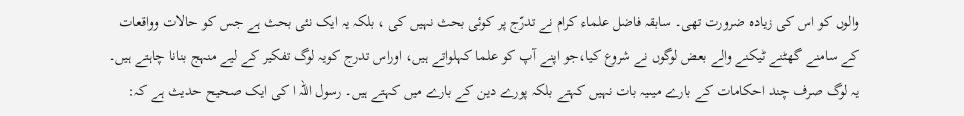والوں کو اس کی زیادہ ضرورت تھی۔ سابقہ فاضل علماء کرام نے تدرّج پر کوئی بحث نہیں کی ، بلکہ یہ ایک نئی بحث ہے جس کو حالات وواقعات کے سامنے گھٹنے ٹیکنے والے بعض لوگوں نے شروع کیا،جو اپنے آپ کو علما کہلواتے ہیں، اوراس تدرج کویہ لوگ تفکیر کے لیے منہج بنانا چاہتے ہیں۔ یہ لوگ صرف چند احکامات کے بارے میںیہ بات نہیں کہتے بلکہ پورے دین کے بارے میں کہتے ہیں۔ رسول اللہ ا کی ایک صحیح حدیث ہے کہ: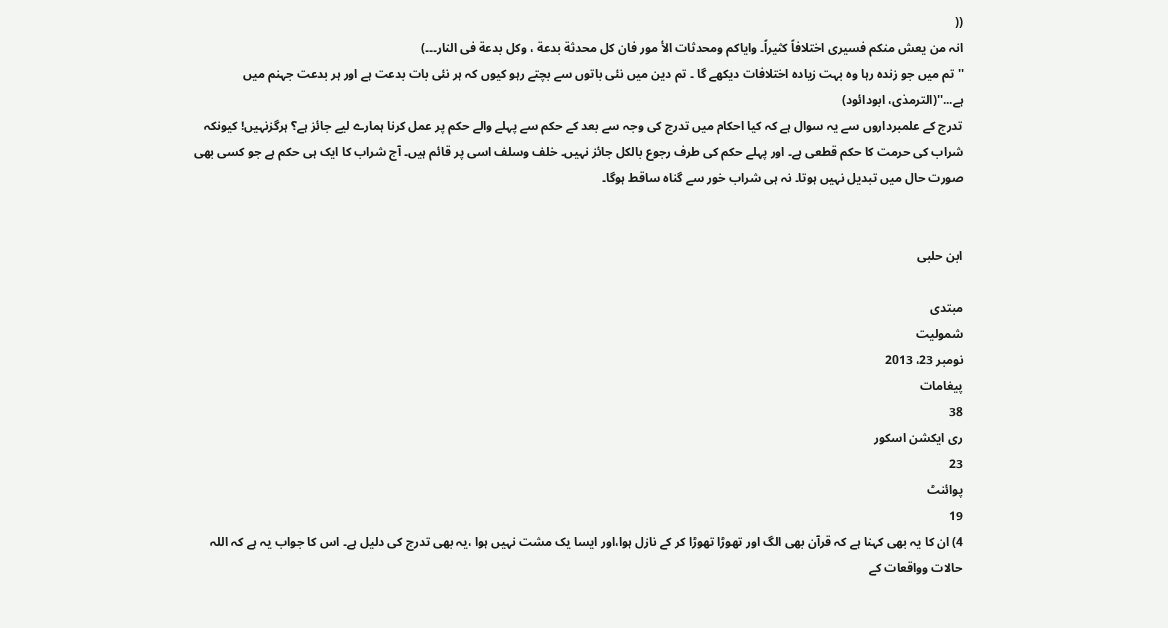((
انہ من یعش منکم فسیری اختلافاً کثیراً۔ وایاکم ومحدثات الأ مور فان کل محدثة بدعة ، وکل بدعة فی النار۔۔۔)
''تم میں جو زندہ رہا وہ بہت زیادہ اختلافات دیکھے گا ۔ تم دین میں نئی باتوں سے بچتے رہو کیوں کہ ہر نئی بات بدعت ہے اور ہر بدعت جہنم میں ہے...''(الترمذی، ابودائود)
تدرج کے علمبرداروں سے یہ سوال ہے کہ کیا احکام میں تدرج کی وجہ سے بعد کے حکم سے پہلے والے حکم پر عمل کرنا ہمارے لیے جائز ہے؟ ہرگزنہیں! کیونکہ شراب کی حرمت کا حکم قطعی ہے۔ اور پہلے حکم کی طرف رجوع بالکل جائز نہیں۔ خلف وسلف اسی پر قائم ہیں۔ آج شراب کا ایک ہی حکم ہے جو کسی بھی صورت حال میں تبدیل نہیں ہوتا۔ نہ ہی شراب خور سے گناہ ساقط ہوگا۔


ابن حلبی

مبتدی
شمولیت
نومبر 23، 2013
پیغامات
38
ری ایکشن اسکور
23
پوائنٹ
19
4) ان کا یہ بھی کہنا ہے کہ قرآن بھی الگ اور تھوڑا تھوڑا کر کے نازل ہوا،اور ایسا یک مشت نہیں ہوا ،یہ بھی تدرج کی دلیل ہے۔ اس کا جواب یہ ہے کہ اللہ حالات وواقعات کے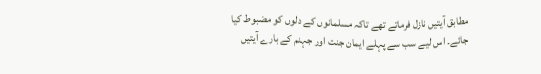مطابق آیتیں نازل فرماتے تھے تاکہ مسلمانوں کے دلوں کو مضبوط کیا جائے۔ اس لیے سب سے پہلے ایمان جنت اور جہنم کے بارے آیتیں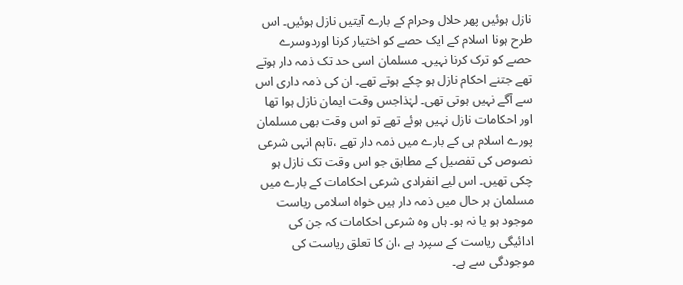نازل ہوئیں پھر حلال وحرام کے بارے آیتیں نازل ہوئیں۔ اس طرح ہونا اسلام کے ایک حصے کو اختیار کرنا اوردوسرے حصے کو ترک کرنا نہیں۔ مسلمان اسی حد تک ذمہ دار ہوتے تھے جتنے احکام نازل ہو چکے ہوتے تھے۔ ان کی ذمہ داری اس سے آگے نہیں ہوتی تھی۔ لہٰذاجس وقت ایمان نازل ہوا تھا اور احکامات نازل نہیں ہوئے تھے تو اس وقت بھی مسلمان پورے اسلام ہی کے بارے میں ذمہ دار تھے ،تاہم انہی شرعی نصوص کی تفصیل کے مطابق جو اس وقت تک نازل ہو چکی تھیں۔ اس لیے انفرادی شرعی احکامات کے بارے میں مسلمان ہر حال میں ذمہ دار ہیں خواہ اسلامی ریاست موجود ہو یا نہ ہو۔ ہاں وہ شرعی احکامات کہ جن کی ادائیگی ریاست کے سپرد ہے ،ان کا تعلق ریاست کی موجودگی سے ہے۔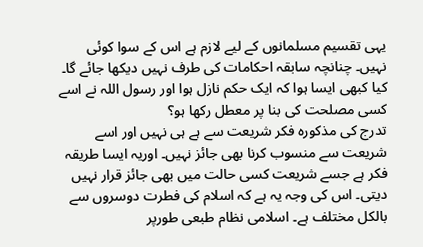یہی تقسیم مسلمانوں کے لیے لازم ہے اس کے سوا کوئی نہیں۔ چنانچہ سابقہ احکامات کی طرف نہیں دیکھا جائے گا۔ کیا کبھی ایسا ہوا کہ ایک حکم نازل ہوا اور رسول اللہ نے اسے کسی مصلحت کی بنا پر معطل رکھا ہو؟
تدرج کی مذکورہ فکر شریعت سے ہے ہی نہیں اور اسے شریعت سے منسوب کرنا بھی جائز نہیں۔ اوریہ ایسا طریقہ فکر ہے جسے شریعت کسی حالت میں بھی جائز قرار نہیں دیتی۔ اس کی وجہ یہ ہے کہ اسلام کی فطرت دوسروں سے بالکل مختلف ہے۔ اسلامی نظام طبعی طورپر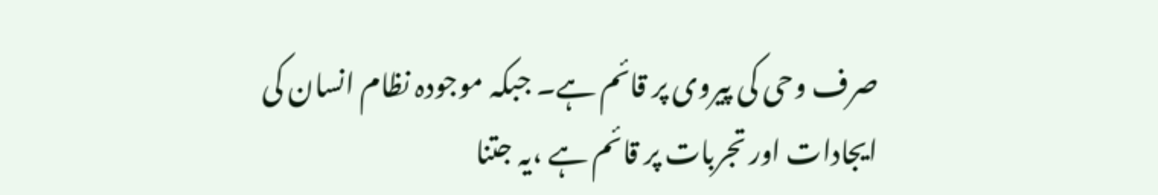صرف وحی کی پیروی پر قائم ہے۔ جبکہ موجودہ نظام انسان کی ایجادات اور تجربات پر قائم ہے ،یہ جتنا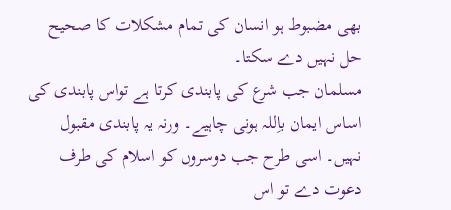بھی مضبوط ہو انسان کی تمام مشکلات کا صحیح حل نہیں دے سکتا۔
مسلمان جب شرع کی پابندی کرتا ہے تواس پابندی کی اساس ایمان باِللہ ہونی چاہیے۔ ورنہ یہ پابندی مقبول نہیں۔ اسی طرح جب دوسروں کو اسلام کی طرف دعوت دے تو اس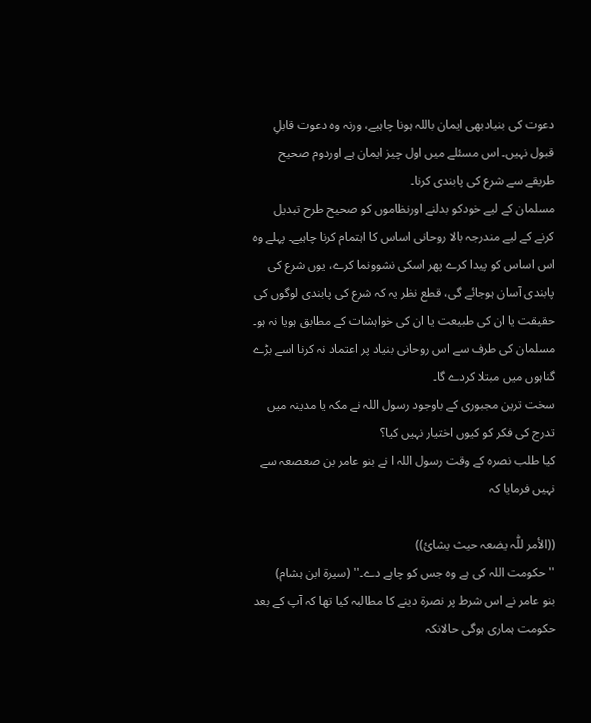دعوت کی بنیادبھی ایمان باللہ ہونا چاہیے، ورنہ وہ دعوت قابلِ قبول نہیں۔ اس مسئلے میں اول چیز ایمان ہے اوردوم صحیح طریقے سے شرع کی پابندی کرنا۔
مسلمان کے لیے خودکو بدلنے اورنظاموں کو صحیح طرح تبدیل کرنے کے لیے مندرجہ بالا روحانی اساس کا اہتمام کرنا چاہیے۔ پہلے وہ اس اساس کو پیدا کرے پھر اسکی نشوونما کرے، یوں شرع کی پابندی آسان ہوجائے گی، قطع نظر یہ کہ شرع کی پابندی لوگوں کی حقیقت یا ان کی طبیعت یا ان کی خواہشات کے مطابق ہویا نہ ہو۔ مسلمان کی طرف سے اس روحانی بنیاد پر اعتماد نہ کرنا اسے بڑے گناہوں میں مبتلا کردے گا۔
سخت ترین مجبوری کے باوجود رسول اللہ نے مکہ یا مدینہ میں تدرج کی فکر کو کیوں اختیار نہیں کیا؟
کیا طلب نصرہ کے وقت رسول اللہ ا نے بنو عامر بن صعصعہ سے نہیں فرمایا کہ

((الأمر للّٰہ یضعہ حیث یشائ))
''حکومت اللہ کی ہے وہ جس کو چاہے دے۔'' (سیرة ابن ہشام)
بنو عامر نے اس شرط پر نصرة دینے کا مطالبہ کیا تھا کہ آپ کے بعد حکومت ہماری ہوگی حالانکہ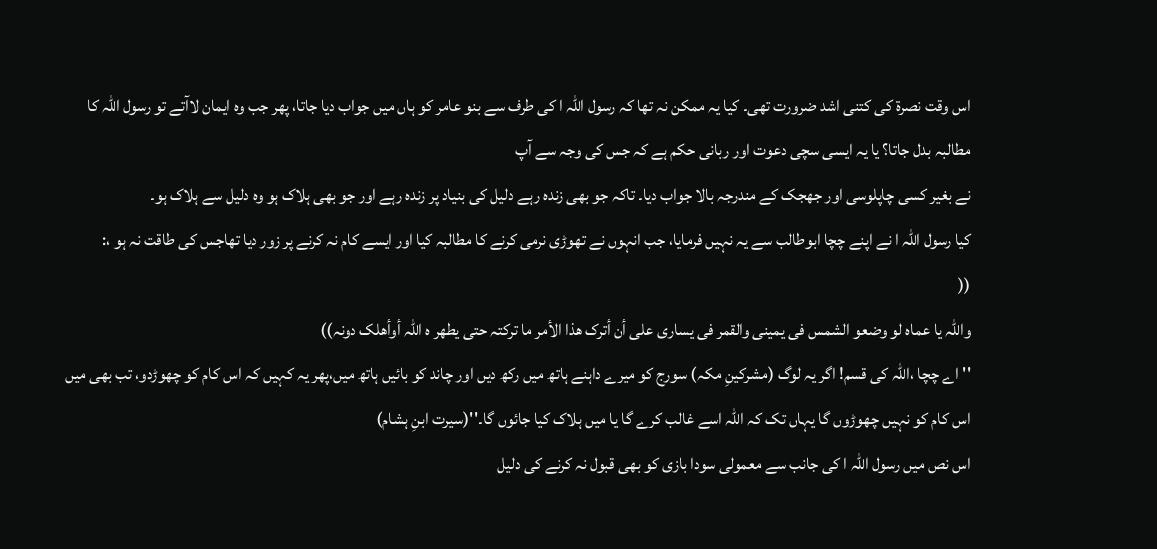اس وقت نصرة کی کتنی اشد ضرورت تھی۔ کیا یہ ممکن نہ تھا کہ رسول اللہ ا کی طرف سے بنو عامر کو ہاں میں جواب دیا جاتا، پھر جب وہ ایمان لاآتے تو رسول اللہ کا مطالبہ بدل جاتا؟ یا یہ ایسی سچی دعوت اور ربانی حکم ہے کہ جس کی وجہ سے آپ
نے بغیر کسی چاپلوسی اور جھجک کے مندرجہ بالا جواب دیا۔ تاکہ جو بھی زندہ رہے دلیل کی بنیاد پر زندہ رہے اور جو بھی ہلاک ہو وہ دلیل سے ہلاک ہو۔
کیا رسول اللہ ا نے اپنے چچا ابوطالب سے یہ نہیں فرمایا، جب انہوں نے تھوڑی نرمی کرنے کا مطالبہ کیا اور ایسے کام نہ کرنے پر زور دیا تھاجس کی طاقت نہ ہو ،:
((
واللّٰہ یا عماہ لو وضعو الشمس فی یمینی والقمر فی یساری علی أن أترک ھذا الأمر ما ترکتہ حتی یطھر ہ اللّٰہ أوأھلک دونہ))
''اے چچا ،اللہ کی قسم! اگر یہ لوگ (مشرکینِ مکہ) سورج کو میرے داہنے ہاتھ میں رکھ دیں اور چاند کو بائیں ہاتھ میں،پھر یہ کہیں کہ اس کام کو چھوڑدو، تب بھی میں اس کام کو نہیں چھوڑوں گا یہاں تک کہ اللہ اسے غالب کرے گا یا میں ہلاک کیا جائوں گا۔''(سیرت ابنِ ہشام)
اس نص میں رسول اللہ ا کی جانب سے معمولی سودا بازی کو بھی قبول نہ کرنے کی دلیل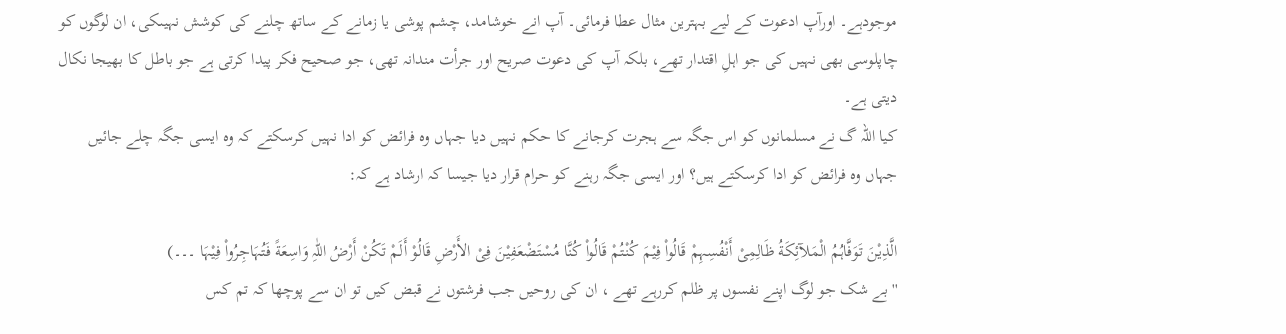موجودہے۔ اورآپ ادعوت کے لیے بہترین مثال عطا فرمائی۔ آپ انے خوشامد، چشم پوشی یا زمانے کے ساتھ چلنے کی کوشش نہیںکی، ان لوگوں کو چاپلوسی بھی نہیں کی جو اہلِ اقتدار تھے، بلکہ آپ کی دعوت صریح اور جرأت مندانہ تھی، جو صحیح فکر پیدا کرتی ہے جو باطل کا بھیجا نکال دیتی ہے۔
کیا اللہ گ نے مسلمانوں کو اس جگہ سے ہجرت کرجانے کا حکم نہیں دیا جہاں وہ فرائض کو ادا نہیں کرسکتے کہ وہ ایسی جگہ چلے جائیں جہاں وہ فرائض کو ادا کرسکتے ہیں؟ اور ایسی جگہ رہنے کو حرام قرار دیا جیسا کہ ارشاد ہے کہ:

الَّذِیْنَ تَوَفَّاہُمُ الْمَلآئِکَةُ ظَالِمِیْ أَنْفُسِہِمْ قَالُواْ فِیْمَ کُنْتُمْ قَالُواْ کُنَّا مُسْتَضْعَفِیْنَ فِیْ الأَرْضِ قَالُوْ أَلَمْ تَکُنْ أَرْضُ اللّٰہِ وَاسِعَةً فَتُہَاجِرُواْ فِیْہَا ۔۔۔)
''بے شک جو لوگ اپنے نفسوں پر ظلم کررہے تھے ، ان کی روحیں جب فرشتوں نے قبض کیں تو ان سے پوچھا کہ تم کس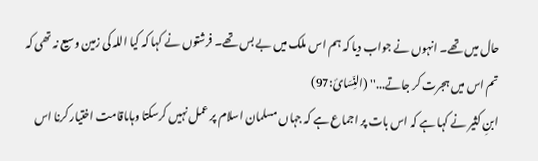حال میں تھے۔ انہوں نے جواب دیا کہ ہم اس ملک میں بے بس تھے۔ فرشتوں نے کہا کہ کیا اللہ کی زمین وسیع نہ تھی کہ تم اس میں ہجرت کر جاتے...'' (النِّسَائ:97)
ابنِ کثیر نے کہا ہے کہ اس بات پر اجماع ہے کہ جہاں مسلمان اسلام پر عمل نہیں کرسکتا وہاںاقامت اختیار کرنا اس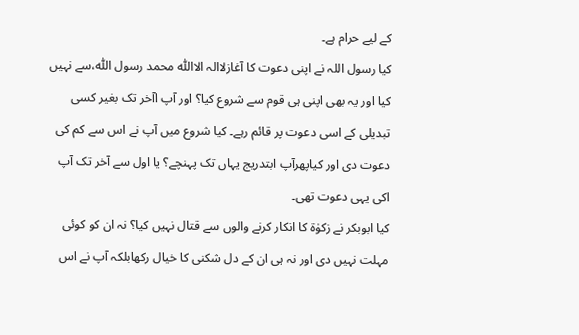کے لیے حرام ہے۔
کیا رسول اللہ نے اپنی دعوت کا آغازلاالہ الااللّٰہ محمد رسول اللّٰہ،سے نہیں کیا اور یہ بھی اپنی ہی قوم سے شروع کیا؟ اور آپ اآخر تک بغیر کسی تبدیلی کے اسی دعوت پر قائم رہے۔ کیا شروع میں آپ نے اس سے کم کی دعوت دی اور کیاپھرآپ ابتدریج یہاں تک پہنچے؟ یا اول سے آخر تک آپ اکی یہی دعوت تھی۔
کیا ابوبکر نے زکوٰة کا انکار کرنے والوں سے قتال نہیں کیا؟ نہ ان کو کوئی مہلت نہیں دی اور نہ ہی ان کے دل شکنی کا خیال رکھابلکہ آپ نے اس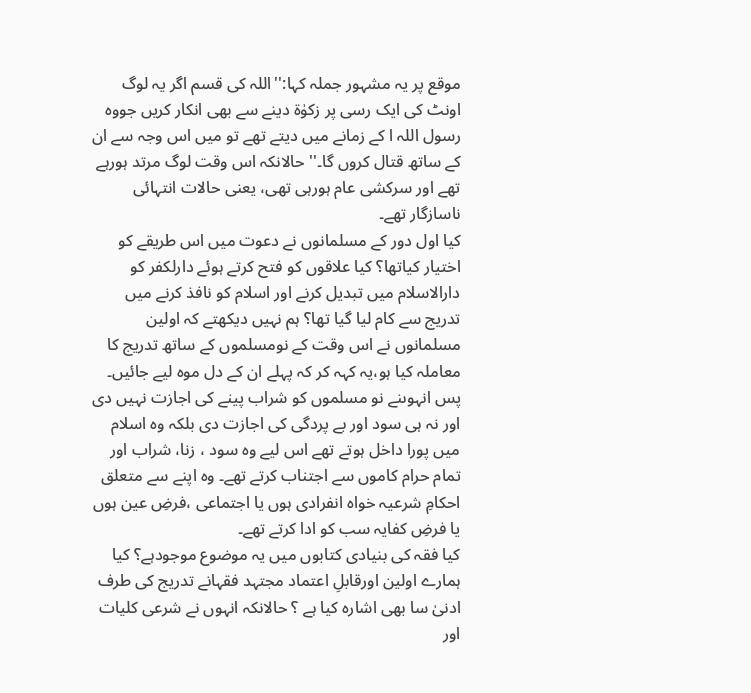موقع پر یہ مشہور جملہ کہا:''اللہ کی قسم اگر یہ لوگ اونٹ کی ایک رسی پر زکوٰة دینے سے بھی انکار کریں جووہ رسول اللہ ا کے زمانے میں دیتے تھے تو میں اس وجہ سے ان کے ساتھ قتال کروں گا۔'' حالانکہ اس وقت لوگ مرتد ہورہے تھے اور سرکشی عام ہورہی تھی، یعنی حالات انتہائی ناسازگار تھے۔
کیا اول دور کے مسلمانوں نے دعوت میں اس طریقے کو اختیار کیاتھا؟ کیا علاقوں کو فتح کرتے ہوئے دارلکفر کو دارالاسلام میں تبدیل کرنے اور اسلام کو نافذ کرنے میں تدریج سے کام لیا گیا تھا؟ ہم نہیں دیکھتے کہ اولین مسلمانوں نے اس وقت کے نومسلموں کے ساتھ تدریج کا معاملہ کیا ہو،یہ کہہ کر کہ پہلے ان کے دل موہ لیے جائیں۔ پس انہوںنے نو مسلموں کو شراب پینے کی اجازت نہیں دی اور نہ ہی سود اور بے پردگی کی اجازت دی بلکہ وہ اسلام میں پورا داخل ہوتے تھے اس لیے وہ سود ، زنا، شراب اور تمام حرام کاموں سے اجتناب کرتے تھے۔ وہ اپنے سے متعلق احکامِ شرعیہ خواہ انفرادی ہوں یا اجتماعی ،فرضِ عین ہوں یا فرضِ کفایہ سب کو ادا کرتے تھے۔
کیا فقہ کی بنیادی کتابوں میں یہ موضوع موجودہے؟ کیا ہمارے اولین اورقابلِ اعتماد مجتہد فقہانے تدریج کی طرف ادنیٰ سا بھی اشارہ کیا ہے ؟ حالانکہ انہوں نے شرعی کلیات اور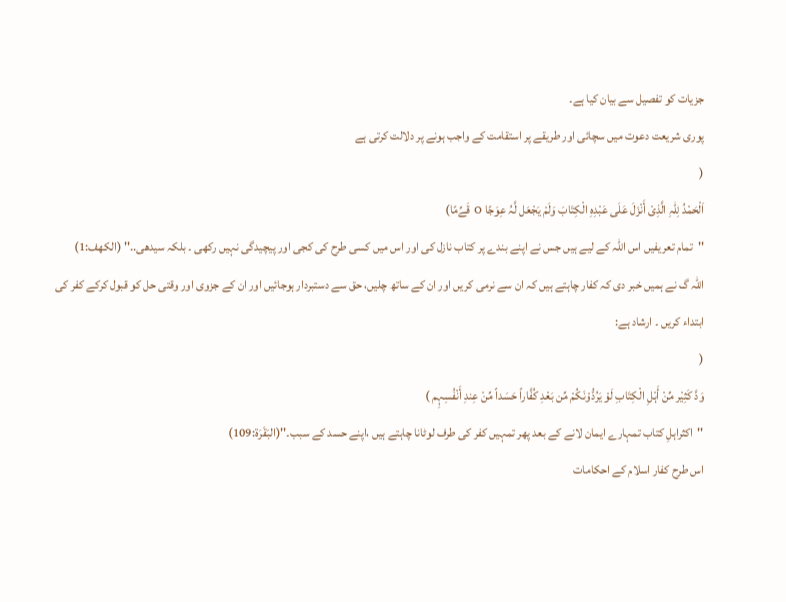جزیات کو تفصیل سے بیان کیا ہے۔
پوری شریعت دعوت میں سچائی اور طریقے پر استقامت کے واجب ہونے پر دلالت کرتی ہے
(
اَلْحَمْدُ لِلّٰہِ الَّذِیْ أَنْزَلَ عَلَی عَبْدِہِ الْکِتَابَ وَلَمْ یَجْعَل لَّہُ عِوَجًا o قَےِّمًا)
''تمام تعریفیں اس اللہ کے لیے ہیں جس نے اپنے بندے پر کتاب نازل کی اور اس میں کسی طرح کی کجی اور پیچیدگی نہیں رکھی ۔ بلکہ سیدھی..'' (الکھف:1)
اللہ گ نے ہمیں خبر دی کہ کفار چاہتے ہیں کہ ان سے نرمی کریں اور ان کے ساتھ چلیں، حق سے دستبردار ہوجائیں اور ان کے جزوی اور وقتی حل کو قبول کرکے کفر کی ابتداء کریں ۔ ارشاد ہے:
(
وَدَّ کَثِیْر مِّنْ أَہْلِ الْکِتَابِ لَوْ یَرُدُّوْنَکُمْ مِّن بَعْدِ کُفَّاراً حَسَداً مِّنْ عِندِ أَنْفُسِہِم )
''اکثراہلِ کتاب تمہارے ایمان لانے کے بعد پھر تمہیں کفر کی طرف لوٹانا چاہتے ہیں ،اپنے حسد کے سبب۔''(البَقَرَة:109)
اس طرح کفار اسلام کے احکامات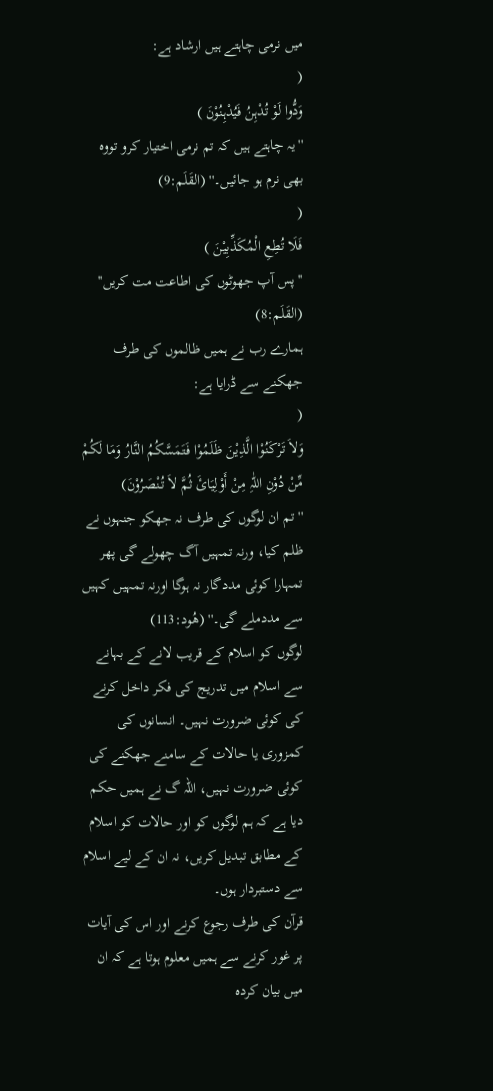میں نرمی چاہتے ہیں ارشاد ہے:
(
وَدُّوا لَوْ تُدْہِنُ فَیُدْہِنُوْنَ )
''یہ چاہتے ہیں کہ تم نرمی اختیار کرو تووہ بھی نرم ہو جائیں۔'' (القَلَم:9)
(
فَلَا تُطِعِ الْمُکَذِّبِیْنَ )
''پس آپ جھوٹوں کی اطاعت مت کریں'' (القَلَم:8)
ہمارے رب نے ہمیں ظالموں کی طرف جھکنے سے ڈرایا ہے:
(
وَلاَ تَرْکَنُوْا الَّذِیْنَ ظَلَمُوْا فَتَمَسَّکُمُ النَّارُ وَمَا لَکُمْ مِّنْ دُوْنِ اللّٰہِ مِنْ أَوْلِیَائَ ثُمَّ لاَ تُنْصَرُوْنَ)
''تم ان لوگوں کی طرف نہ جھکو جنہوں نے ظلم کیا، ورنہ تمہیں آگ چھولے گی پھر تمہارا کوئی مددگار نہ ہوگا اورنہ تمہیں کہیں سے مددملے گی۔'' (ھُود:113)
لوگوں کو اسلام کے قریب لانے کے بہانے سے اسلام میں تدریج کی فکر داخل کرنے کی کوئی ضرورت نہیں۔ انسانوں کی کمزوری یا حالات کے سامنے جھکنے کی کوئی ضرورت نہیں، اللہ گ نے ہمیں حکم دیا ہے کہ ہم لوگوں کو اور حالات کو اسلام کے مطابق تبدیل کریں، نہ ان کے لیے اسلام سے دستبردار ہوں۔
قرآن کی طرف رجوع کرنے اور اس کی آیات پر غور کرنے سے ہمیں معلوم ہوتا ہے کہ ان میں بیان کردہ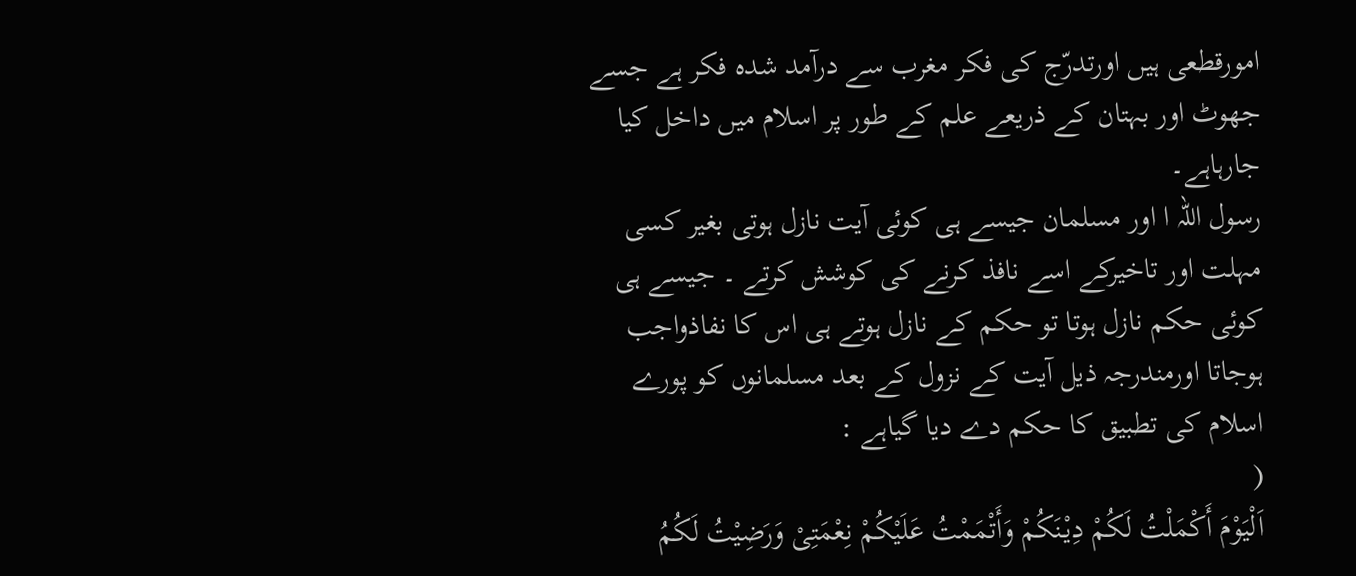امورقطعی ہیں اورتدرّج کی فکر مغرب سے درآمد شدہ فکر ہے جسے جھوٹ اور بہتان کے ذریعے علم کے طور پر اسلام میں داخل کیا جارہاہے۔
رسول اللہ ا اور مسلمان جیسے ہی کوئی آیت نازل ہوتی بغیر کسی مہلت اور تاخیرکے اسے نافذ کرنے کی کوشش کرتے ۔ جیسے ہی کوئی حکم نازل ہوتا تو حکم کے نازل ہوتے ہی اس کا نفاذواجب ہوجاتا اورمندرجہ ذیل آیت کے نزول کے بعد مسلمانوں کو پورے اسلام کی تطبیق کا حکم دے دیا گیاہے :
(
اَلْیَوْمَ أَکْمَلْتُ لَکُمْ دِیْنَکُمْ وَأَتْمَمْتُ عَلَیْکُمْ نِعْمَتِیْ وَرَضِیْتُ لَکُمُ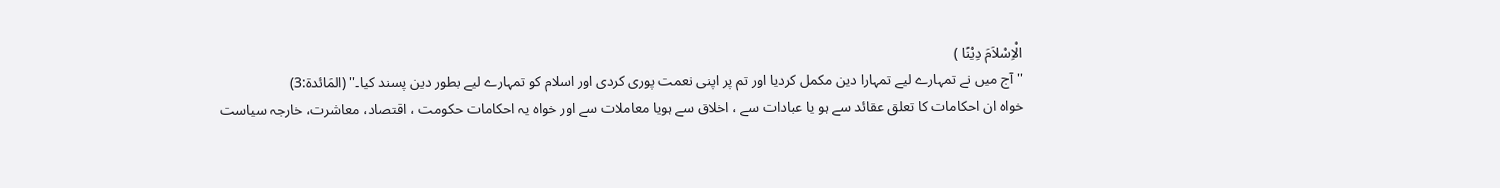الْاِسْلاَمَ دِیْنًا )
''آج میں نے تمہارے لیے تمہارا دین مکمل کردیا اور تم پر اپنی نعمت پوری کردی اور اسلام کو تمہارے لیے بطور دین پسند کیا۔'' (المَائدة:3)
خواہ ان احکامات کا تعلق عقائد سے ہو یا عبادات سے ، اخلاق سے ہویا معاملات سے اور خواہ یہ احکامات حکومت ، اقتصاد، معاشرت، خارجہ سیاست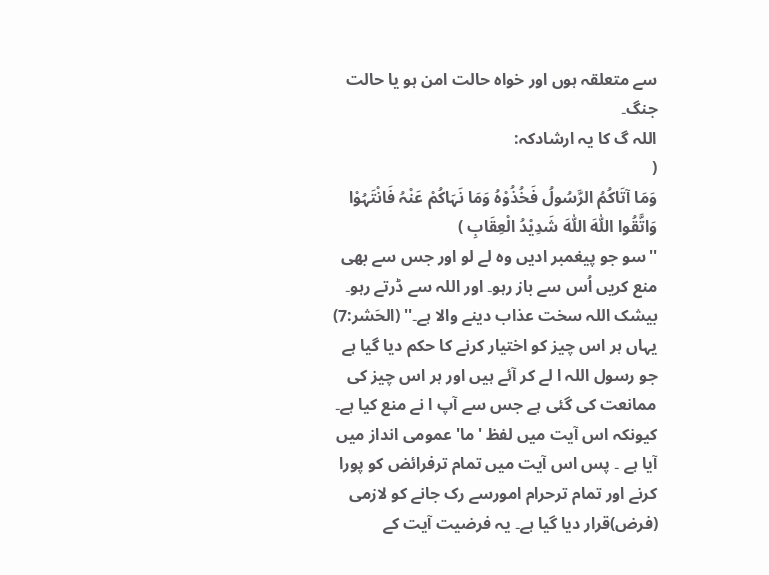سے متعلقہ ہوں اور خواہ حالت امن ہو یا حالت جنگ۔
اللہ گ کا یہ ارشادکہ:
(
وَمَا آتَاکُمُ الرَّسُولُ فَخُذُوْہُ وَمَا نَہَاکُمْ عَنْہُ فَانْتَہُوْا وَاتَّقُوا اللّٰہَ اللّٰہَ شَدِیْدُ الْعِقَابِ )
''سو جو پیغمبر ادیں وہ لے لو اور جس سے بھی منع کریں اُس سے باز رہو۔ اور اللہ سے ڈرتے رہو۔ بیشک اللہ سخت عذاب دینے والا ہے۔'' (الحَشر:7)
یہاں ہر اس چیز کو اختیار کرنے کا حکم دیا گیا ہے جو رسول اللہ ا لے کر آئے ہیں اور ہر اس چیز کی ممانعت کی گئی ہے جس سے آپ ا نے منع کیا ہے۔ کیونکہ اس آیت میں لفظ 'ما' عمومی انداز میں آیا ہے ۔ پس اس آیت میں تمام ترفرائض کو پورا کرنے اور تمام ترحرام امورسے رک جانے کو لازمی (فرض)قرار دیا گیا ہے۔ یہ فرضیت آیت کے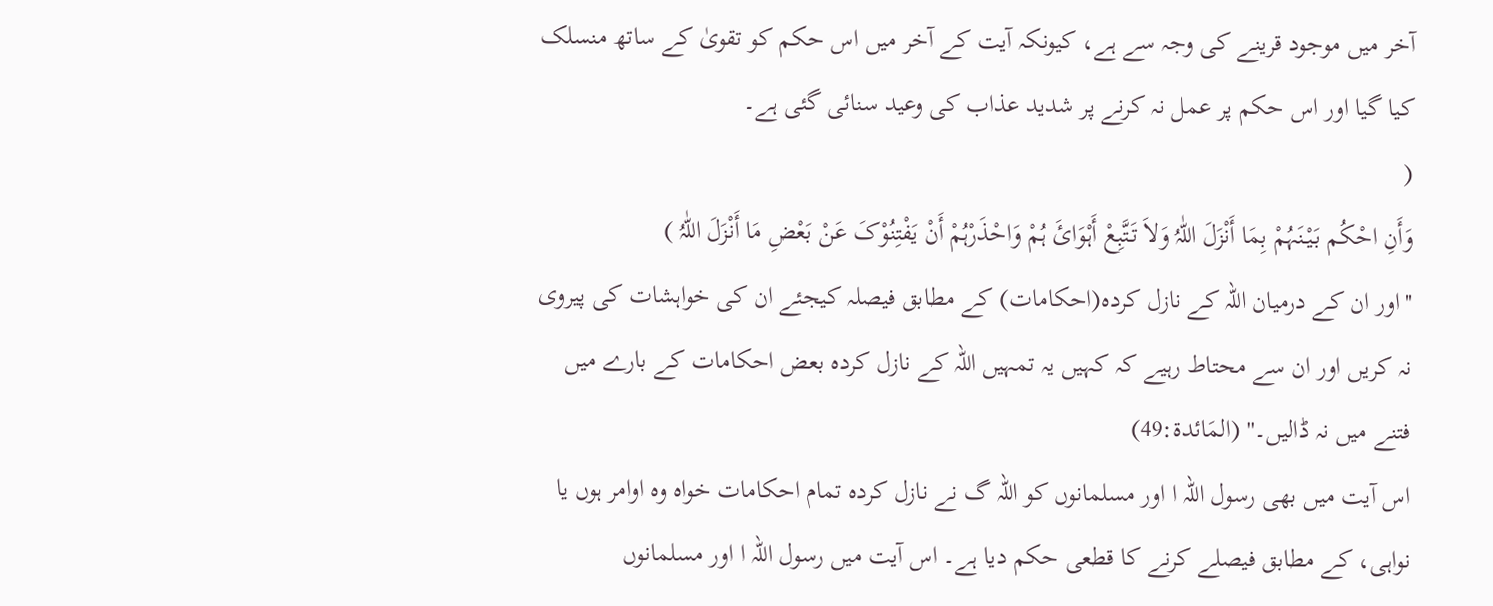آخر میں موجود قرینے کی وجہ سے ہے، کیونکہ آیت کے آخر میں اس حکم کو تقویٰ کے ساتھ منسلک کیا گیا اور اس حکم پر عمل نہ کرنے پر شدید عذاب کی وعید سنائی گئی ہے۔
(
وَأَنِ احْکُم بَیْنَہُمْ بِمَا أَنْزَلَ اللّٰہُ وَلاَ تَتَّبِعْ أَہْوَائَ ہُمْ وَاحْذَرْہُمْ أَنْ یَفْتِنُوْکَ عَنْ بَعْضِ مَا أَنْزَلَ اللّٰہُ )
''اور ان کے درمیان اللہ کے نازل کردہ(احکامات) کے مطابق فیصلہ کیجئے ان کی خواہشات کی پیروی نہ کریں اور ان سے محتاط رہیے کہ کہیں یہ تمہیں اللہ کے نازل کردہ بعض احکامات کے بارے میں فتنے میں نہ ڈالیں۔'' (المَائدة:49)
اس آیت میں بھی رسول اللہ ا اور مسلمانوں کو اللہ گ نے نازل کردہ تمام احکامات خواہ وہ اوامر ہوں یا نواہی، کے مطابق فیصلے کرنے کا قطعی حکم دیا ہے۔ اس آیت میں رسول اللہ ا اور مسلمانوں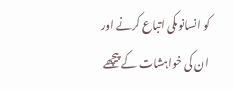کو انسانوںکی اتباع کرنے اور ان کی خواہشات کے پیچھے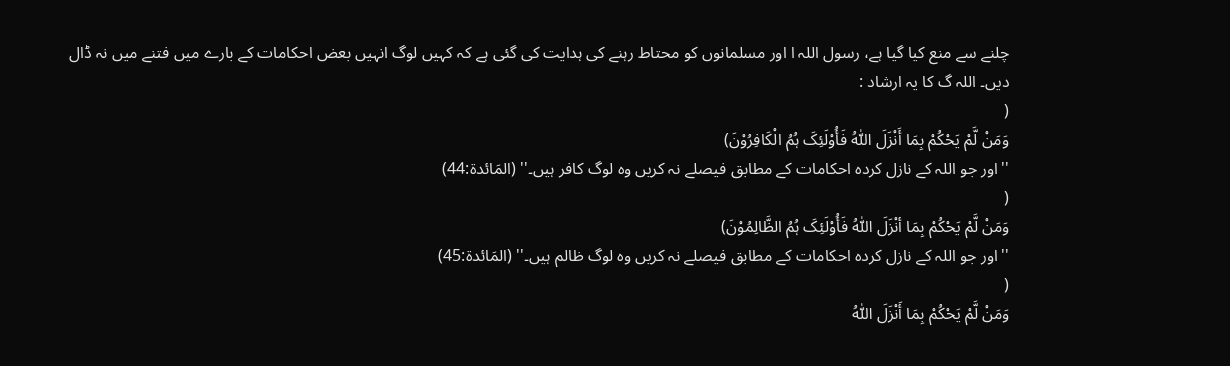چلنے سے منع کیا گیا ہے، رسول اللہ ا اور مسلمانوں کو محتاط رہنے کی ہدایت کی گئی ہے کہ کہیں لوگ انہیں بعض احکامات کے بارے میں فتنے میں نہ ڈال دیں۔ اللہ گ کا یہ ارشاد :
(
وَمَنْ لَّمْ یَحْکُمْ بِمَا أَنْزَلَ اللّٰہُ فَأُوْلَئِکَ ہُمُ الْکَافِرُوْنَ)
''اور جو اللہ کے نازل کردہ احکامات کے مطابق فیصلے نہ کریں وہ لوگ کافر ہیں۔'' (المَائدة:44)
(
وَمَنْ لَّمْ یَحْکُمْ بِمَا أنْزَلَ اللّٰہُ فَأُوْلَئِکَ ہُمُ الظَّالِمُوْنَ)
''اور جو اللہ کے نازل کردہ احکامات کے مطابق فیصلے نہ کریں وہ لوگ ظالم ہیں۔'' (المَائدة:45)
(
وَمَنْ لَّمْ یَحْکُمْ بِمَا أَنْزَلَ اللّٰہُ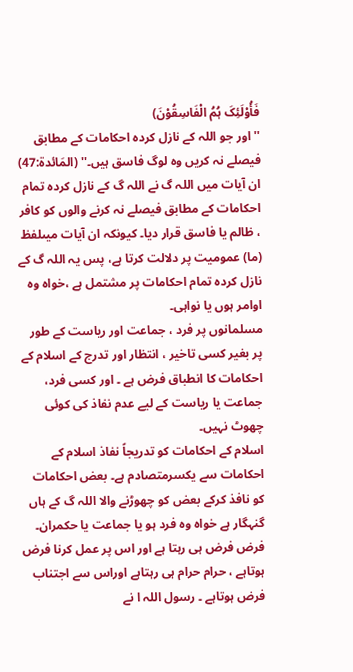فَأُوْلَئِکَ ہُمُ الْفَاسِقُوْنَ)
''اور جو اللہ کے نازل کردہ احکامات کے مطابق فیصلے نہ کریں وہ لوگ فاسق ہیں۔'' (المَائدة:47)
ان آیات میں اللہ گ نے اللہ گ کے نازل کردہ تمام احکامات کے مطابق فیصلے نہ کرنے والوں کو کافر ، ظالم یا فاسق قرار دیا۔ کیونکہ ان آیات میںلفظ (ما) عمومیت پر دلالت کرتا ہے، پس یہ اللہ گ کے نازل کردہ تمام احکامات پر مشتمل ہے ،خواہ وہ اوامر ہوں یا نواہی۔
مسلمانوں پر فرد ، جماعت اور ریاست کے طور پر بغیر کسی تاخیر ، انتظار اور تدرج کے اسلام کے احکامات کا انطباق فرض ہے ۔ اور کسی فرد، جماعت یا ریاست کے لیے عدم نفاذ کی کوئی چھوٹ نہیں۔
اسلام کے احکامات کو تدریجاً نفاذ اسلام کے احکامات سے یکسرمتصادم ہے۔ بعض احکامات کو نافذ کرکے بعض کو چھوڑنے والا اللہ گ کے ہاں گنہگار ہے خواہ وہ فرد ہو یا جماعت یا حکمران۔
فرض فرض ہی رہتا ہے اور اس پر عمل کرنا فرض ہوتاہے ، حرام حرام ہی رہتاہے اوراس سے اجتناب فرض ہوتاہے ۔ رسول اللہ ا نے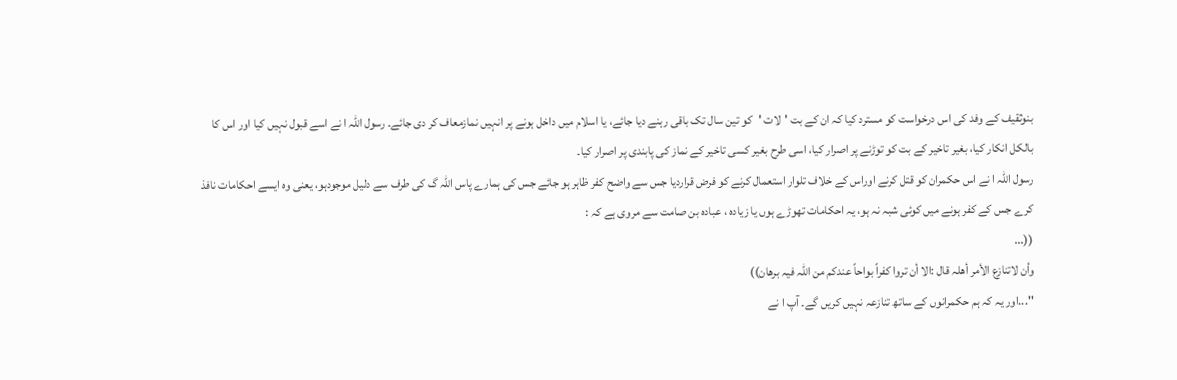بنوثقیف کے وفد کی اس درخواست کو مسترد کیا کہ ان کے بت 'لات 'کو تین سال تک باقی رہنے دیا جائے، یا اسلام میں داخل ہونے پر انہیں نمازمعاف کر دی جائے۔ رسول اللہ ا نے اسے قبول نہیں کیا اور اس کا بالکل انکار کیا، بغیر تاخیر کے بت کو توڑنے پر اصرار کیا، اسی طرح بغیر کسی تاخیر کے نماز کی پابندی پر اصرار کیا۔
رسول اللہ ا نے اس حکمران کو قتل کرنے اوراس کے خلاف تلوار استعمال کرنے کو فرض قراردیا جس سے واضح کفر ظاہر ہو جائے جس کی ہمارے پاس اللہ گ کی طرف سے دلیل موجودہو، یعنی وہ ایسے احکامات نافذ کرے جس کے کفر ہونے میں کوئی شبہ نہ ہو، یہ احکامات تھوڑے ہوں یا زیادہ ، عبادہ بن صامت سے مروی ہے کہ :
((...
وأن لاتنازع الأمر أھلہ قال :الا أن تروا کفراً بواحاً عندکم من اللّٰہ فیہ برھان))
''...اور یہ کہ ہم حکمرانوں کے ساتھ تنازعہ نہیں کریں گے۔ آپ ا نے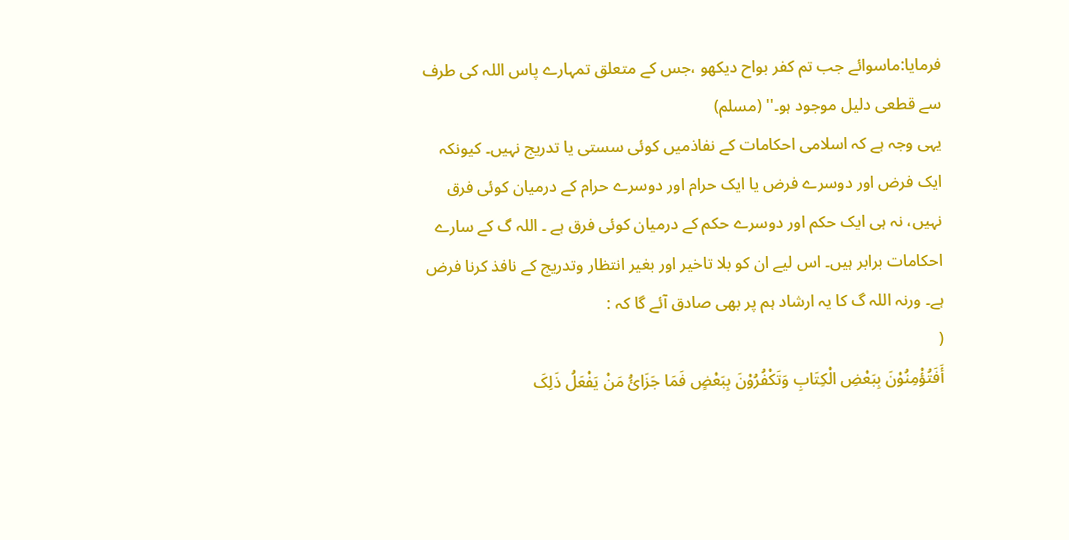فرمایا:ماسوائے جب تم کفر بواح دیکھو ،جس کے متعلق تمہارے پاس اللہ کی طرف سے قطعی دلیل موجود ہو۔'' (مسلم)
یہی وجہ ہے کہ اسلامی احکامات کے نفاذمیں کوئی سستی یا تدریج نہیں۔ کیونکہ ایک فرض اور دوسرے فرض یا ایک حرام اور دوسرے حرام کے درمیان کوئی فرق نہیں، نہ ہی ایک حکم اور دوسرے حکم کے درمیان کوئی فرق ہے ۔ اللہ گ کے سارے احکامات برابر ہیں۔ اس لیے ان کو بلا تاخیر اور بغیر انتظار وتدریج کے نافذ کرنا فرض ہے۔ ورنہ اللہ گ کا یہ ارشاد ہم پر بھی صادق آئے گا کہ :
(
أَفَتُؤْمِنُوْنَ بِبَعْضِ الْکِتَابِ وَتَکْفُرُوْنَ بِبَعْضٍ فَمَا جَزَائُ مَنْ یَفْعَلُ ذَلِکَ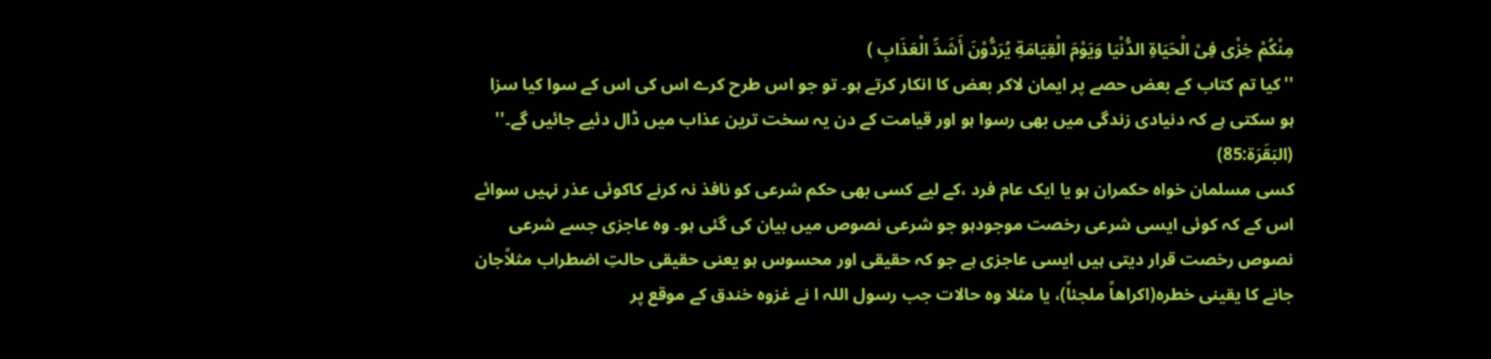مِنْکُمْ خِزْی فِیْ الْحَیَاةِ الدُّنْیَا وَیَوْمَ الْقِیَامَةِ یُرَدُّوْنَ أَشَدِّ الْعَذَابِ )
''کیا تم کتاب کے بعض حصے پر ایمان لاکر بعض کا انکار کرتے ہو۔ تو جو اس طرح کرے اس کی اس کے سوا کیا سزا ہو سکتی ہے کہ دنیادی زندگی میں بھی رسوا ہو اور قیامت کے دن یہ سخت ترین عذاب میں ڈال دئیے جائیں گے۔'' (البَقَرَة:85)
کسی مسلمان خواہ حکمران ہو یا ایک عام فرد ،کے لیے کسی بھی حکم شرعی کو نافذ نہ کرنے کاکوئی عذر نہیں سوائے اس کے کہ کوئی ایسی شرعی رخصت موجودہو جو شرعی نصوص میں بیان کی گئی ہو۔ وہ عاجزی جسے شرعی نصوص رخصت قرار دیتی ہیں ایسی عاجزی ہے جو کہ حقیقی اور محسوس ہو یعنی حقیقی حالتِ اضطراب مثلاًجان جانے کا یقینی خطرہ(اکراھاً ملجئاً)، یا مثلا وہ حالات جب رسول اللہ ا نے غزوہ خندق کے موقع پر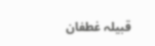قبیلہ غطفان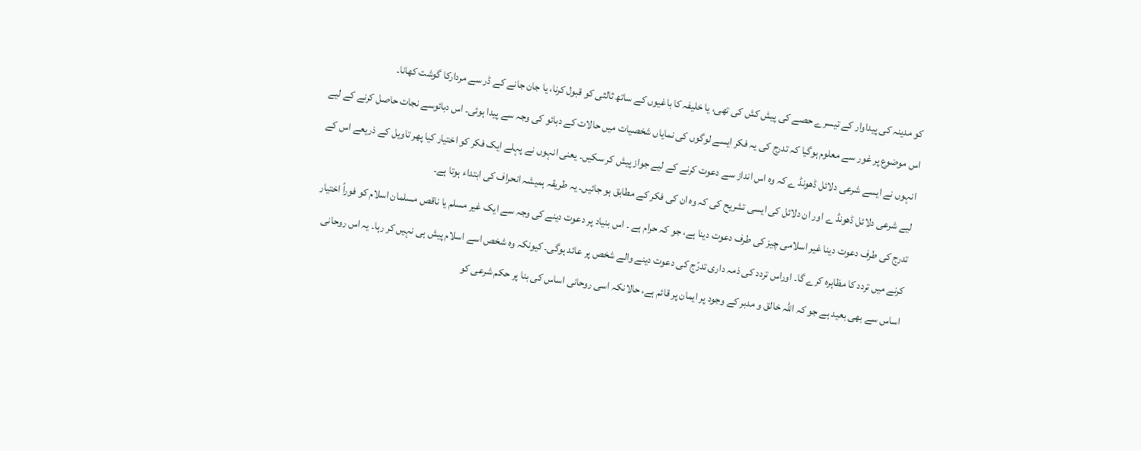کو مدینہ کی پیداوار کے تیسرے حصے کی پیش کش کی تھی، یا خلیفہ کا باغیوں کے ساتھ ثالثی کو قبول کرنا، یا جان جانے کے ڈر سے مردارکا گوشت کھانا۔
اس موضوع پر غور سے معلوم ہوگیا کہ تدرج کی یہ فکر ایسے لوگوں کی نمایاں شخصیات میں حالات کے دبائو کی وجہ سے پیدا ہوئی۔ اس دبائوسے نجات حاصل کرنے کے لیے انہوں نے ایسے شرعی دلائل ڈھونڈ ے کہ وہ اس انداز سے دعوت کرنے کے لیے جواز پیش کر سکیں۔ یعنی انہوں نے پہلے ایک فکر کو اختیار کیا پھر تاویل کے ذریعے اس کے لیے شرعی دلائل ڈھونڈ ے اور ان دلائل کی ایسی تشریح کی کہ وہ ان کی فکر کے مطابق ہو جائیں۔ یہ طریقہ ہمیشہ انحراف کی ابتداء ہوتا ہے۔
تدرج کی طرف دعوت دینا غیر اسلامی چیز کی طرف دعوت دینا ہے، جو کہ حرام ہے ۔ اس بنیاد پر دعوت دینے کی وجہ سے ایک غیر مسلم یا ناقص مسلمان اسلام کو فوراً اختیار کرنے میں تردد کا مظاہرہ کرے گا۔ اوراس تردد کی ذمہ داری تدرّج کی دعوت دینے والے شخص پر عائد ہوگی۔ کیونکہ وہ شخص اسے اسلام پیش ہی نہیں کر رہا۔ یہ اس روحانی اساس سے بھی بعید ہے جو کہ اللہ خالق و مدبر کے وجود پر ایمان پر قائم ہے، حالانکہ اسی روحانی اساس کی بنا پر حکم شرعی کو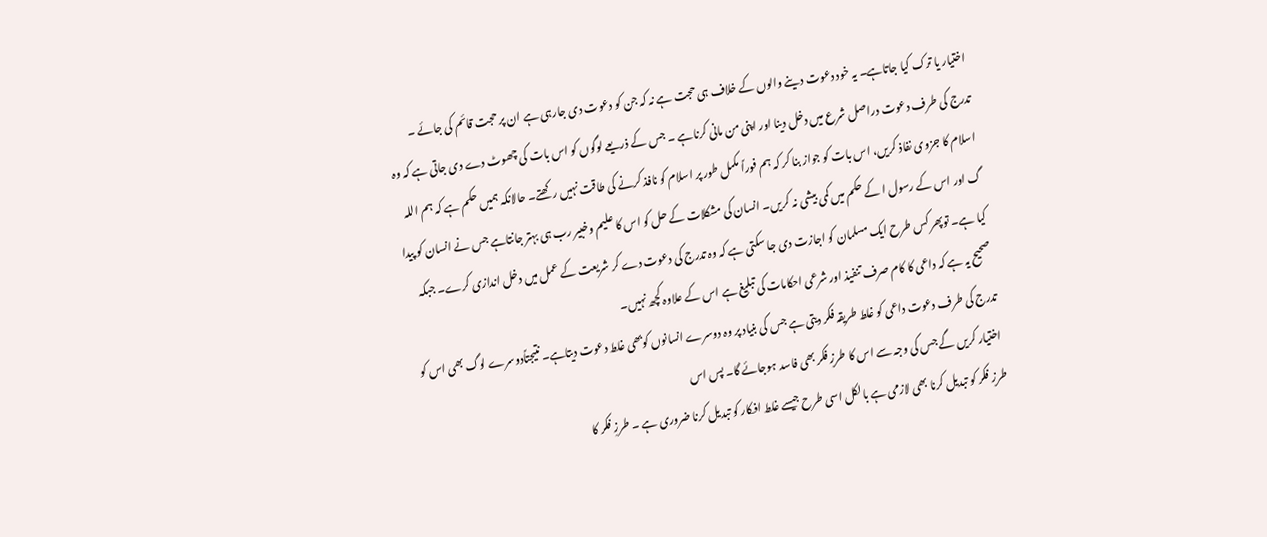اختیار یا ترک کیا جاتاہے۔ یہ خود دعوت دینے والوں کے خلاف ہی حجت ہے نہ کہ جن کو دعوت دی جارہی ہے ان پر حجت قائم کی جائے ۔
تدرج کی طرف دعوت دراصل شرع میں دخل دینا اور اپنی من مانی کرناہے ۔ جس کے ذریعے لوگوں کو اس بات کی چھوٹ دے دی جاتی ہے کہ وہ اسلام کا جزوی نفاذ کریں، اس بات کو جواز بنا کر کہ ہم فوراً مکمل طور پر اسلام کو نافذ کرنے کی طاقت نہیں رکھتے۔ حالانکہ ہمیں حکم ہے کہ ہم اللہ گ اور اس کے رسول ا کے حکم میں کمی بیشی نہ کریں۔ انسان کی مشکلات کے حل کو اس کا علیم وخبیر رب ہی بہتر جانتاہے جس نے انسان کو پیدا کیا ہے۔ توپھر کس طرح ایک مسلمان کو اجازت دی جا سکتی ہے کہ وہ تدرج کی دعوت دے کر شریعت کے عمل میں دخل اندازی کرے۔ جبکہ صحیح یہ ہے کہ داعی کا کام صرف تنفیذ اور شرعی احکامات کی تبلیغ ہے اس کے علاوہ کچھ نہیں۔
تدرج کی طرف دعوت داعی کو غلط طریقہ فکر دیتی ہے جس کی بنیاد پر وہ دوسرے انسانوں کوبھی غلط دعوت دیتاہے۔ نتیجتاًدوسرے لوگ بھی اس کو اختیار کریں گے جس کی وجہ سے اس کا طرزِ فکر بھی فاسد ہوجائے گا۔ پس اس
طرزِ فکر کو تبدیل کرنا بھی لازمی ہے بالکل اسی طرح جیسے غلط افکار کو تبدیل کرنا ضروری ہے ۔ طرزِ فکر کا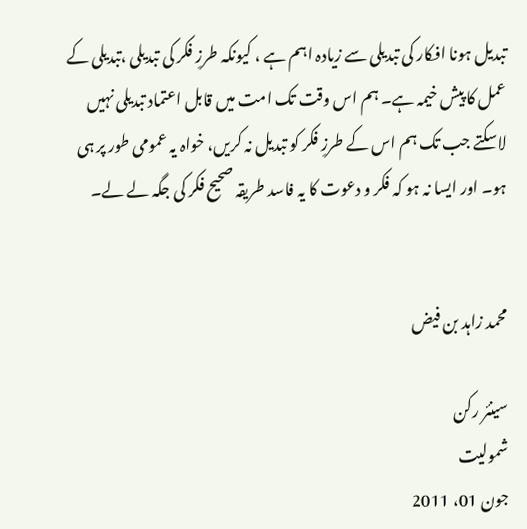تبدیل ہونا افکار کی تبدیلی سے زیادہ اہم ہے ، کیونکہ طرزِ فکر کی تبدیلی ،تبدیلی کے عمل کا پیش خیمہ ہے۔ ہم اس وقت تک امت میں قابل اعتماد تبدیلی نہیں لاسکتے جب تک ہم اس کے طرزِ فکر کو تبدیل نہ کریں، خواہ یہ عمومی طور پر ہی ہو۔ اور ایسا نہ ہو کہ فکر و دعوت کا یہ فاسد طریقہ صحیح فکر کی جگہ لے لے۔


محمد زاہد بن فیض

سینئر رکن
شمولیت
جون 01، 2011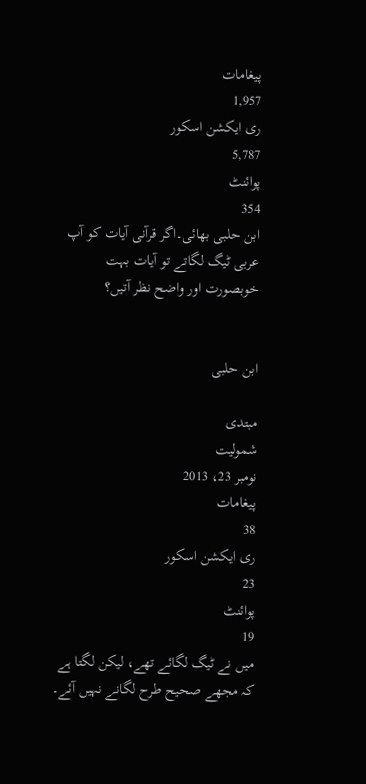پیغامات
1,957
ری ایکشن اسکور
5,787
پوائنٹ
354
ابن حلبی بھائی۔اگر قرآنی آیات کو آپ عربی ٹیگ لگاتے تو آیات بہت خوبصورت اور واضح نظر آتیں؟


ابن حلبی

مبتدی
شمولیت
نومبر 23، 2013
پیغامات
38
ری ایکشن اسکور
23
پوائنٹ
19
میں نے ٹیگ لگائے تھے، لیکن لگتا ہے کہ مجھے صحیح طرح لگانے نہیں آئے۔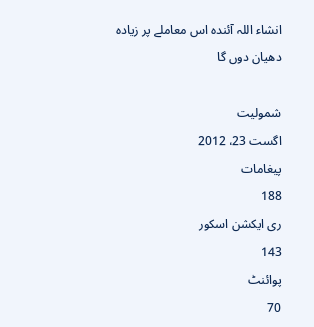انشاء اللہ آئندہ اس معاملے پر زیادہ دھیان دوں گا

شمولیت
اگست 23، 2012
پیغامات
188
ری ایکشن اسکور
143
پوائنٹ
70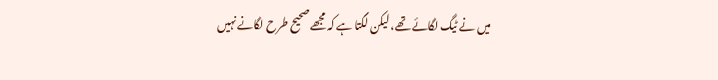میں نے ٹیگ لگائے تھے، لیکن لگتا ہے کہ مجھے صحیح طرح لگانے نہیں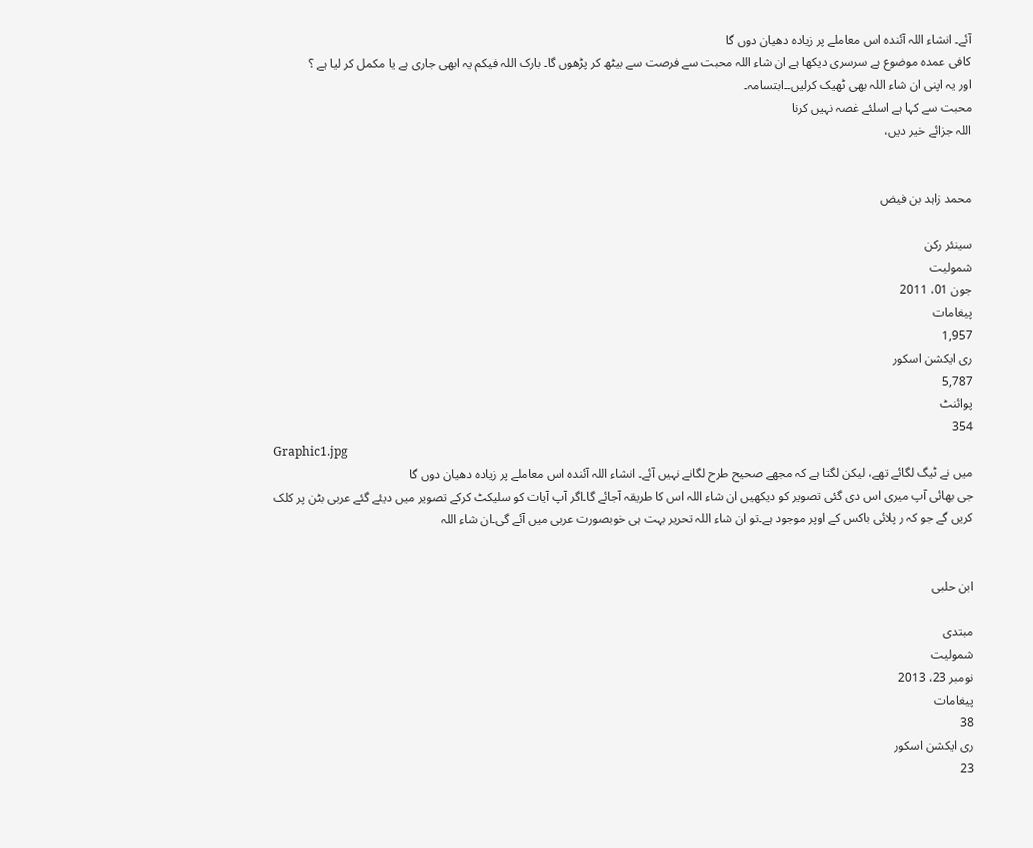آئے۔ انشاء اللہ آئندہ اس معاملے پر زیادہ دھیان دوں گا
کافی عمدہ موضوع ہے سرسری دیکھا ہے ان شاء اللہ محبت سے فرصت سے بیٹھ کر پڑھوں گا۔ بارک اللہ فیکم یہ ابھی جاری ہے یا مکمل کر لیا ہے ؟
اور یہ اپنی ان شاء اللہ بھی ٹھیک کرلیں۔۔ابتسامہ۔
محبت سے کہا ہے اسلئے غصہ نہیں کرنا
اللہ جزائے خیر دیں،


محمد زاہد بن فیض

سینئر رکن
شمولیت
جون 01، 2011
پیغامات
1,957
ری ایکشن اسکور
5,787
پوائنٹ
354
Graphic1.jpg
میں نے ٹیگ لگائے تھے، لیکن لگتا ہے کہ مجھے صحیح طرح لگانے نہیں آئے۔ انشاء اللہ آئندہ اس معاملے پر زیادہ دھیان دوں گا
جی بھائی آپ میری اس دی گئی تصویر کو دیکھیں ان شاء اللہ اس کا طریقہ آجائے گا۔اگر آپ آیات کو سلیکٹ کرکے تصویر میں دیئے گئے عربی بٹن پر کلک کریں گے جو کہ ر پلائی باکس کے اوپر موجود ہے۔تو ان شاء اللہ تحریر بہت ہی خوبصورت عربی میں آئے گی۔ان شاء اللہ


ابن حلبی

مبتدی
شمولیت
نومبر 23، 2013
پیغامات
38
ری ایکشن اسکور
23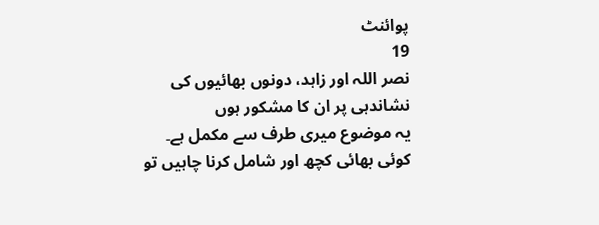پوائنٹ
19
نصر اللہ اور زاہد، دونوں بھائیوں کی نشاندہی پر ان کا مشکور ہوں
یہ موضوع میری طرف سے مکمل ہے۔ کوئی بھائی کچھ اور شامل کرنا چاہیں تو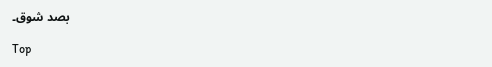بصد شوق۔

Top